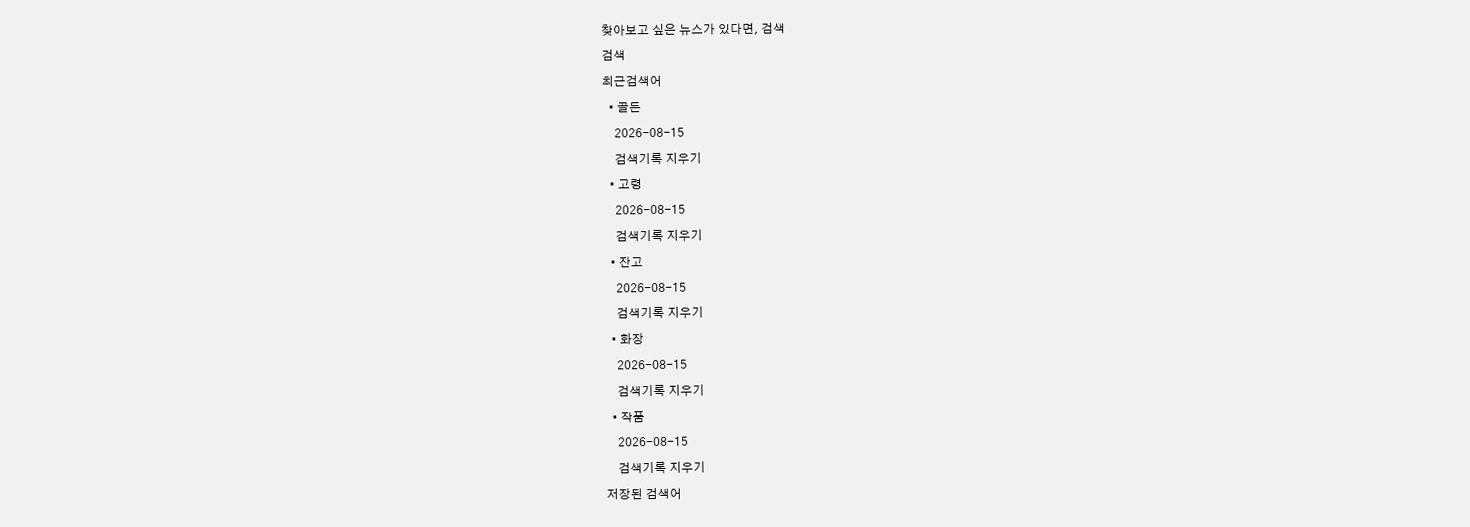찾아보고 싶은 뉴스가 있다면, 검색
검색
최근검색어
  • 골든
    2026-08-15
    검색기록 지우기
  • 고령
    2026-08-15
    검색기록 지우기
  • 잔고
    2026-08-15
    검색기록 지우기
  • 화장
    2026-08-15
    검색기록 지우기
  • 작품
    2026-08-15
    검색기록 지우기
저장된 검색어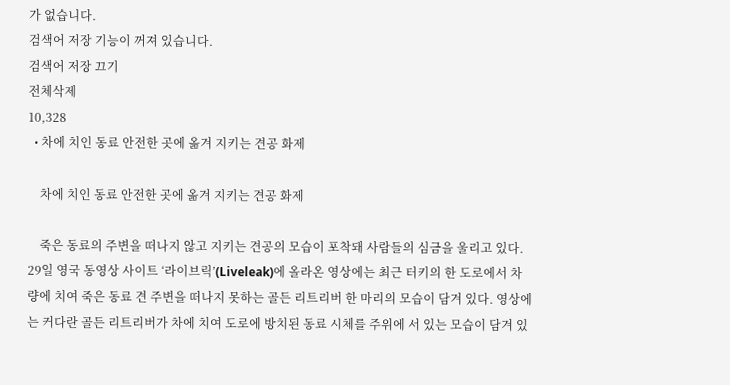가 없습니다.
검색어 저장 기능이 꺼져 있습니다.
검색어 저장 끄기
전체삭제
10,328
  • 차에 치인 동료 안전한 곳에 옮겨 지키는 견공 화제

    차에 치인 동료 안전한 곳에 옮겨 지키는 견공 화제

    죽은 동료의 주변을 떠나지 않고 지키는 견공의 모습이 포착돼 사람들의 심금을 울리고 있다. 29일 영국 동영상 사이트 ‘라이브릭’(Liveleak)에 올라온 영상에는 최근 터키의 한 도로에서 차량에 치여 죽은 동료 견 주변을 떠나지 못하는 골든 리트리버 한 마리의 모습이 담겨 있다. 영상에는 커다란 골든 리트리버가 차에 치여 도로에 방치된 동료 시체를 주위에 서 있는 모습이 담겨 있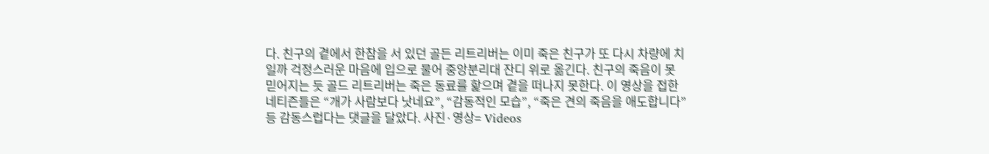다. 친구의 곁에서 한참을 서 있던 골든 리트리버는 이미 죽은 친구가 또 다시 차량에 치일까 걱정스러운 마음에 입으로 물어 중앙분리대 잔디 위로 옮긴다. 친구의 죽음이 못 믿어지는 듯 골드 리트리버는 죽은 동료를 핥으며 곁을 떠나지 못한다. 이 영상을 접한 네티즌들은 “개가 사람보다 낫네요”, “감동적인 모습”, “죽은 견의 죽음을 애도합니다” 등 감동스럽다는 댓글을 달았다. 사진·영상= Videos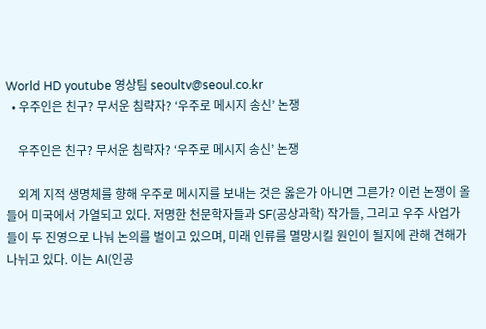World HD youtube 영상팀 seoultv@seoul.co.kr
  • 우주인은 친구? 무서운 침략자? ‘우주로 메시지 송신’ 논쟁

    우주인은 친구? 무서운 침략자? ‘우주로 메시지 송신’ 논쟁

    외계 지적 생명체를 향해 우주로 메시지를 보내는 것은 옳은가 아니면 그른가? 이런 논쟁이 올들어 미국에서 가열되고 있다. 저명한 천문학자들과 SF(공상과학) 작가들, 그리고 우주 사업가들이 두 진영으로 나눠 논의를 벌이고 있으며, 미래 인류를 멸망시킬 원인이 될지에 관해 견해가 나뉘고 있다. 이는 AI(인공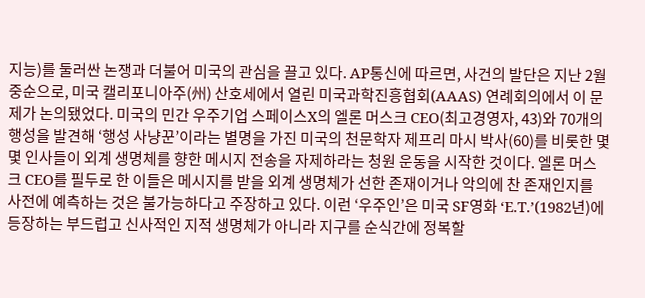지능)를 둘러싼 논쟁과 더불어 미국의 관심을 끌고 있다. AP통신에 따르면, 사건의 발단은 지난 2월 중순으로, 미국 캘리포니아주(州) 산호세에서 열린 미국과학진흥협회(AAAS) 연례회의에서 이 문제가 논의됐었다. 미국의 민간 우주기업 스페이스X의 엘론 머스크 CEO(최고경영자, 43)와 70개의 행성을 발견해 ‘행성 사냥꾼’이라는 별명을 가진 미국의 천문학자 제프리 마시 박사(60)를 비롯한 몇몇 인사들이 외계 생명체를 향한 메시지 전송을 자제하라는 청원 운동을 시작한 것이다. 엘론 머스크 CEO를 필두로 한 이들은 메시지를 받을 외계 생명체가 선한 존재이거나 악의에 찬 존재인지를 사전에 예측하는 것은 불가능하다고 주장하고 있다. 이런 ‘우주인’은 미국 SF영화 ‘E.T.’(1982년)에 등장하는 부드럽고 신사적인 지적 생명체가 아니라 지구를 순식간에 정복할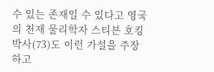수 있는 존재일 수 있다고 영국의 천재 물리학자 스티븐 호킹 박사(73)도 이런 가설을 주장하고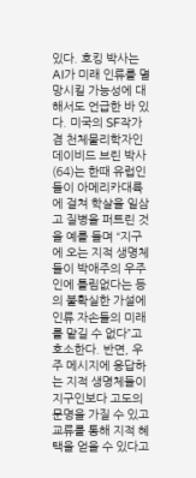있다. 호킹 박사는 AI가 미래 인류를 멸망시킬 가능성에 대해서도 언급한 바 있다. 미국의 SF작가 겸 천체물리학자인 데이비드 브린 박사(64)는 한때 유럽인들이 아메리카대륙에 걸쳐 학살을 일삼고 질병을 퍼트린 것을 예를 들며 “지구에 오는 지적 생명체들이 박애주의 우주인에 틀림없다는 등의 불확실한 가설에 인류 자손들의 미래를 맡길 수 없다”고 호소한다. 반면, 우주 메시지에 응답하는 지적 생명체들이 지구인보다 고도의 문명을 가질 수 있고 교류를 통해 지적 혜택을 얻을 수 있다고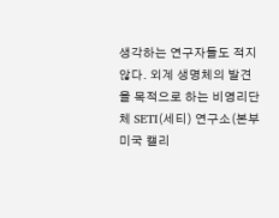생각하는 연구자들도 적지 않다. 외계 생명체의 발견을 목적으로 하는 비영리단체 SETI(세티) 연구소(본부 미국 캘리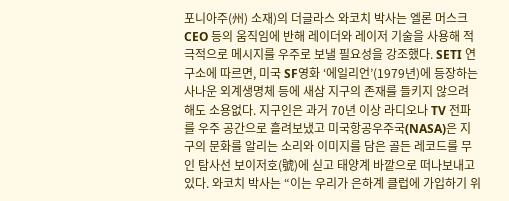포니아주(州) 소재)의 더글라스 와코치 박사는 엘론 머스크 CEO 등의 움직임에 반해 레이더와 레이저 기술을 사용해 적극적으로 메시지를 우주로 보낼 필요성을 강조했다. SETI 연구소에 따르면, 미국 SF영화 ‘에일리언’(1979년)에 등장하는 사나운 외계생명체 등에 새삼 지구의 존재를 들키지 않으려 해도 소용없다. 지구인은 과거 70년 이상 라디오나 TV 전파를 우주 공간으로 흘려보냈고 미국항공우주국(NASA)은 지구의 문화를 알리는 소리와 이미지를 담은 골든 레코드를 무인 탐사선 보이저호(號)에 싣고 태양계 바깥으로 떠나보내고 있다. 와코치 박사는 “이는 우리가 은하계 클럽에 가입하기 위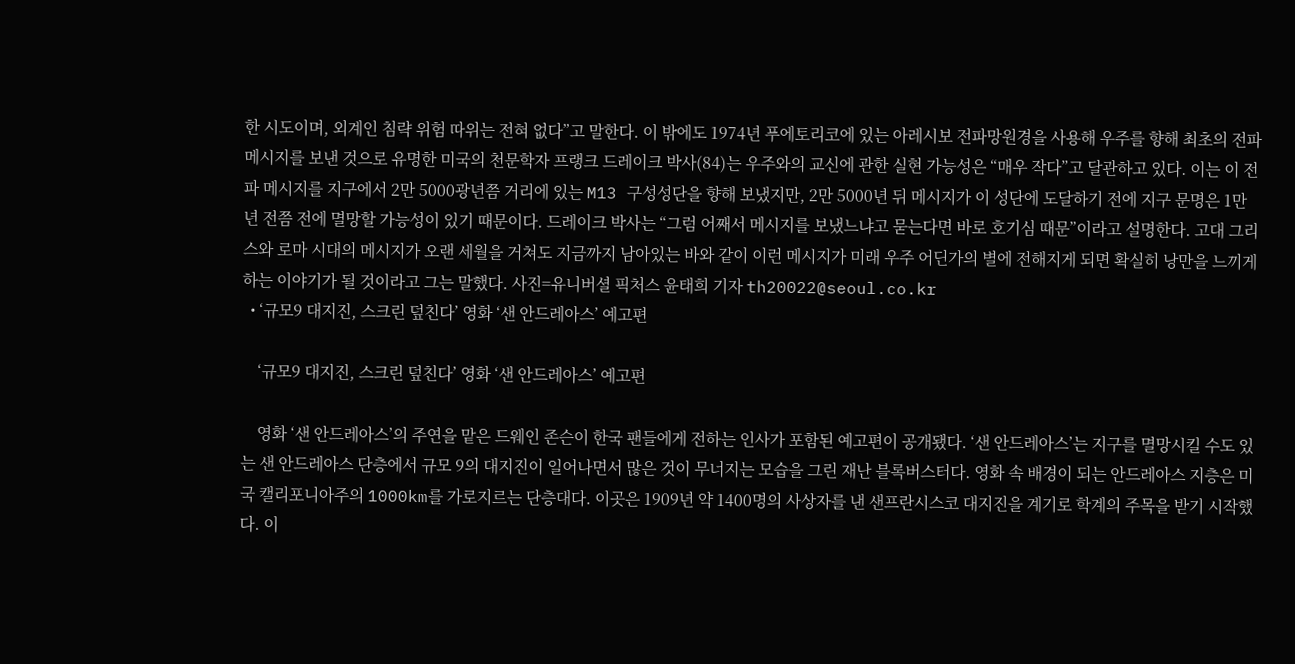한 시도이며, 외계인 침략 위험 따위는 전혀 없다”고 말한다. 이 밖에도 1974년 푸에토리코에 있는 아레시보 전파망원경을 사용해 우주를 향해 최초의 전파 메시지를 보낸 것으로 유명한 미국의 천문학자 프랭크 드레이크 박사(84)는 우주와의 교신에 관한 실현 가능성은 “매우 작다”고 달관하고 있다. 이는 이 전파 메시지를 지구에서 2만 5000광년쯤 거리에 있는 M13 구성성단을 향해 보냈지만, 2만 5000년 뒤 메시지가 이 성단에 도달하기 전에 지구 문명은 1만 년 전쯤 전에 멸망할 가능성이 있기 때문이다. 드레이크 박사는 “그럼 어째서 메시지를 보냈느냐고 묻는다면 바로 호기심 때문”이라고 설명한다. 고대 그리스와 로마 시대의 메시지가 오랜 세월을 거쳐도 지금까지 남아있는 바와 같이 이런 메시지가 미래 우주 어딘가의 별에 전해지게 되면 확실히 낭만을 느끼게 하는 이야기가 될 것이라고 그는 말했다. 사진=유니버셜 픽처스 윤태희 기자 th20022@seoul.co.kr
  • ‘규모9 대지진, 스크린 덮친다’ 영화 ‘샌 안드레아스’ 예고편

    ‘규모9 대지진, 스크린 덮친다’ 영화 ‘샌 안드레아스’ 예고편

    영화 ‘샌 안드레아스’의 주연을 맡은 드웨인 존슨이 한국 팬들에게 전하는 인사가 포함된 예고편이 공개됐다. ‘샌 안드레아스’는 지구를 멸망시킬 수도 있는 샌 안드레아스 단층에서 규모 9의 대지진이 일어나면서 많은 것이 무너지는 모습을 그린 재난 블록버스터다. 영화 속 배경이 되는 안드레아스 지층은 미국 캘리포니아주의 1000km를 가로지르는 단층대다. 이곳은 1909년 약 1400명의 사상자를 낸 샌프란시스코 대지진을 계기로 학계의 주목을 받기 시작했다. 이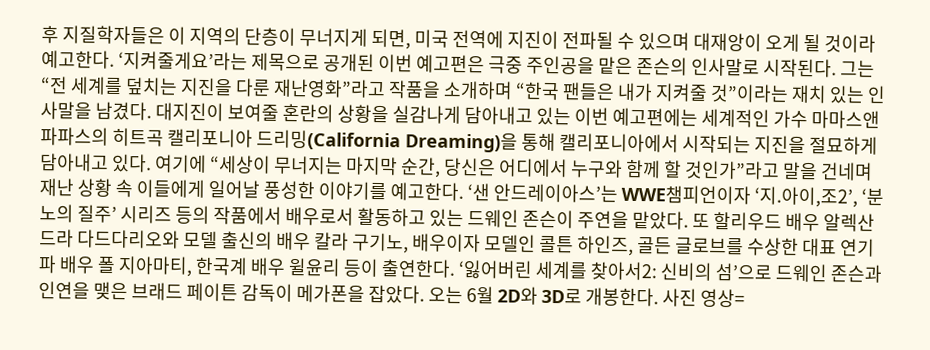후 지질학자들은 이 지역의 단층이 무너지게 되면, 미국 전역에 지진이 전파될 수 있으며 대재앙이 오게 될 것이라 예고한다. ‘지켜줄게요’라는 제목으로 공개된 이번 예고편은 극중 주인공을 맡은 존슨의 인사말로 시작된다. 그는 “전 세계를 덮치는 지진을 다룬 재난영화”라고 작품을 소개하며 “한국 팬들은 내가 지켜줄 것”이라는 재치 있는 인사말을 남겼다. 대지진이 보여줄 혼란의 상황을 실감나게 담아내고 있는 이번 예고편에는 세계적인 가수 마마스앤파파스의 히트곡 캘리포니아 드리밍(California Dreaming)을 통해 캘리포니아에서 시작되는 지진을 절묘하게 담아내고 있다. 여기에 “세상이 무너지는 마지막 순간, 당신은 어디에서 누구와 함께 할 것인가”라고 말을 건네며 재난 상황 속 이들에게 일어날 풍성한 이야기를 예고한다. ‘샌 안드레이아스’는 WWE챔피언이자 ‘지.아이,조2’, ‘분노의 질주’ 시리즈 등의 작품에서 배우로서 활동하고 있는 드웨인 존슨이 주연을 맡았다. 또 할리우드 배우 알렉산드라 다드다리오와 모델 출신의 배우 칼라 구기노, 배우이자 모델인 콜튼 하인즈, 골든 글로브를 수상한 대표 연기파 배우 폴 지아마티, 한국계 배우 윌윤리 등이 출연한다. ‘잃어버린 세계를 찾아서2: 신비의 섬’으로 드웨인 존슨과 인연을 맺은 브래드 페이튼 감독이 메가폰을 잡았다. 오는 6월 2D와 3D로 개봉한다. 사진 영상=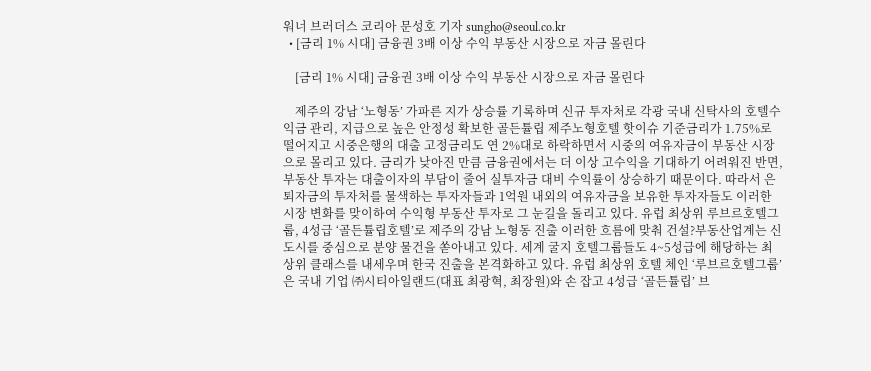워너 브러더스 코리아 문성호 기자 sungho@seoul.co.kr
  • [금리 1% 시대] 금융권 3배 이상 수익 부동산 시장으로 자금 몰린다

    [금리 1% 시대] 금융권 3배 이상 수익 부동산 시장으로 자금 몰린다

    제주의 강남 ‘노형동’ 가파른 지가 상승률 기록하며 신규 투자처로 각광 국내 신탁사의 호텔수익금 관리, 지급으로 높은 안정성 확보한 골든튤립 제주노형호텔 핫이슈 기준금리가 1.75%로 떨어지고 시중은행의 대출 고정금리도 연 2%대로 하락하면서 시중의 여유자금이 부동산 시장으로 몰리고 있다. 금리가 낮아진 만큼 금융권에서는 더 이상 고수익을 기대하기 어려워진 반면, 부동산 투자는 대출이자의 부담이 줄어 실투자금 대비 수익률이 상승하기 때문이다. 따라서 은퇴자금의 투자처를 물색하는 투자자들과 1억원 내외의 여유자금을 보유한 투자자들도 이러한 시장 변화를 맞이하여 수익형 부동산 투자로 그 눈길을 돌리고 있다. 유럽 최상위 루브르호텔그룹, 4성급 ‘골든튤립호텔’로 제주의 강남 노형동 진출 이러한 흐름에 맞춰 건설?부동산업계는 신도시를 중심으로 분양 물건을 쏟아내고 있다. 세계 굴지 호텔그룹들도 4~5성급에 해당하는 최상위 클래스를 내세우며 한국 진출을 본격화하고 있다. 유럽 최상위 호텔 체인 ‘루브르호텔그룹’은 국내 기업 ㈜시티아일랜드(대표 최광혁, 최장원)와 손 잡고 4성급 ‘골든튤립’ 브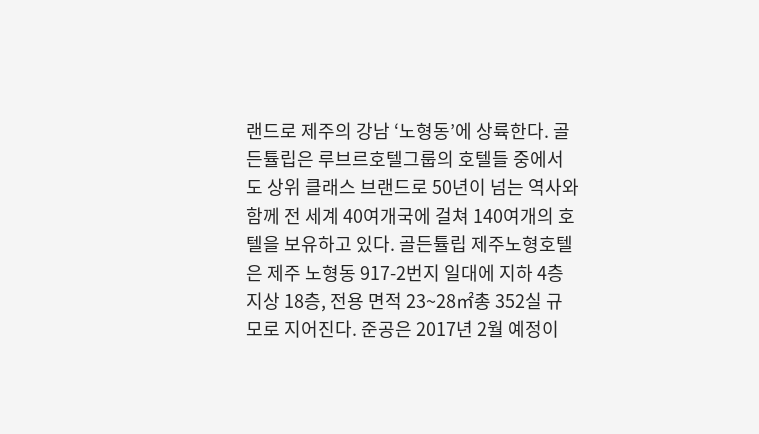랜드로 제주의 강남 ‘노형동’에 상륙한다. 골든튤립은 루브르호텔그룹의 호텔들 중에서도 상위 클래스 브랜드로 50년이 넘는 역사와 함께 전 세계 40여개국에 걸쳐 140여개의 호텔을 보유하고 있다. 골든튤립 제주노형호텔은 제주 노형동 917-2번지 일대에 지하 4층 지상 18층, 전용 면적 23~28㎡총 352실 규모로 지어진다. 준공은 2017년 2월 예정이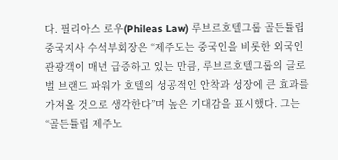다. 필리아스 로우(Phileas Law) 루브르호텔그룹 골든튤립 중국지사 수석부회장은 “제주도는 중국인을 비롯한 외국인 관광객이 매년 급증하고 있는 만큼, 루브르호텔그룹의 글로벌 브랜드 파워가 호텔의 성공적인 안착과 성장에 큰 효과를 가져올 것으로 생각한다”며 높은 기대감을 표시했다. 그는 “골든튤립 제주노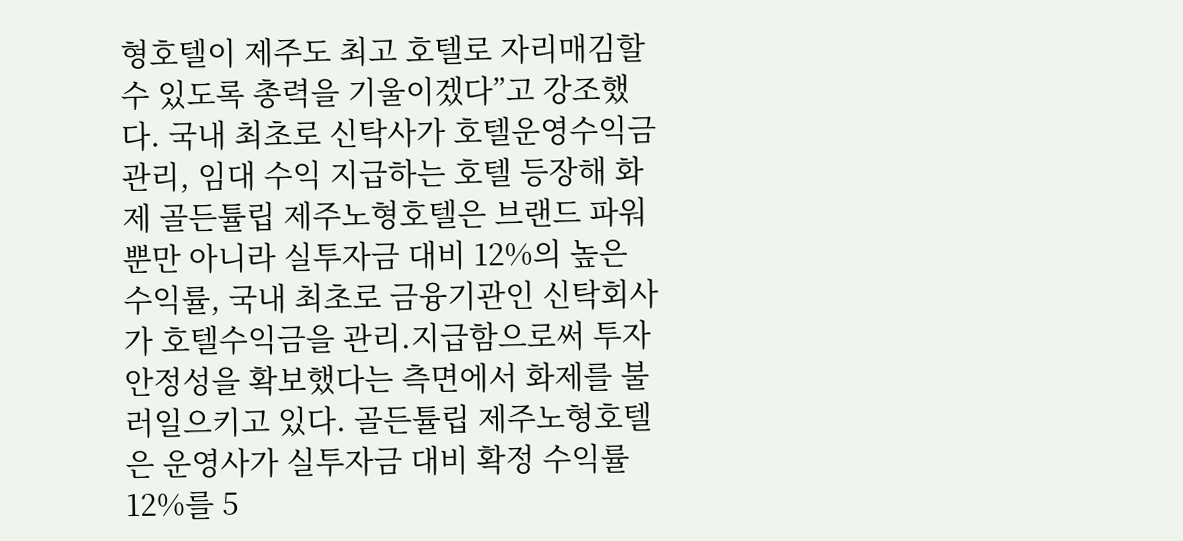형호텔이 제주도 최고 호텔로 자리매김할 수 있도록 총력을 기울이겠다”고 강조했다. 국내 최초로 신탁사가 호텔운영수익금 관리, 임대 수익 지급하는 호텔 등장해 화제 골든튤립 제주노형호텔은 브랜드 파워뿐만 아니라 실투자금 대비 12%의 높은 수익률, 국내 최초로 금융기관인 신탁회사가 호텔수익금을 관리.지급함으로써 투자 안정성을 확보했다는 측면에서 화제를 불러일으키고 있다. 골든튤립 제주노형호텔은 운영사가 실투자금 대비 확정 수익률 12%를 5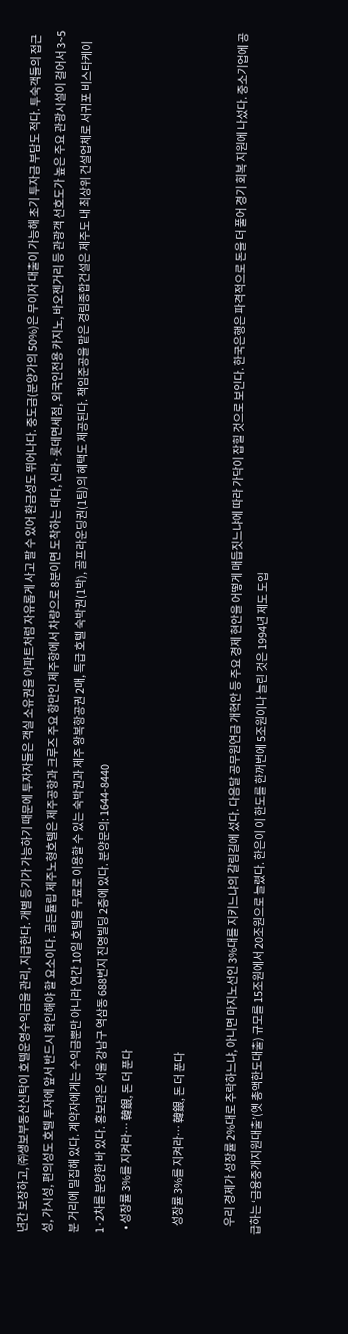년간 보장하고, ㈜생보부동산신탁이 호텔운영수익금을 관리, 지급한다. 개별 등기가 가능하기 때문에 투자자들은 객실 소유권을 아파트처럼 자유롭게 사고 팔 수 있어 환금성도 뛰어나다. 중도금(분양가의 50%)은 무이자 대출이 가능해 초기 투자금 부담도 적다. 투숙객들의 접근성, 가시성, 편의성도 호텔 투자에 앞서 반드시 확인해야 할 요소이다. 골든튤립 제주노형호텔은 제주공항과 크루즈 주요 항만인 제주항에서 차량으로 8분이면 도착하는 데다, 신라·롯데면세점, 외국인전용 카지노, 바오젠거리 등 관광객 선호도가 높은 주요 관광시설이 걸어서 3~5분 거리에 밀집해 있다. 계약자에게는 수익금뿐만 아니라 연간 10일 호텔을 무료로 이용할 수 있는 숙박권과 제주 왕복항공권 2매, 특급 호텔 숙박권(1박), 골프라운딩권(1팀)의 혜택도 제공된다. 책임준공을 맡은 경림종합건설은 제주도 내 최상위 건설업체로 서귀포 비스타케이 1·2차를 분양한 바 있다. 홍보관은 서울 강남구 역삼동 688번지 진영빌딩 2층에 있다. 분양문의: 1644-8440
  • 성장률 3%를 지켜라… 韓銀, 돈 더 푼다

    성장률 3%를 지켜라… 韓銀, 돈 더 푼다

    우리 경제가 성장률 2%대로 추락하느냐, 아니면 마지노선인 3%대를 지키느냐의 갈림길에 섰다. 다음달 공무원연금 개혁안 등 주요 경제 현안을 어떻게 매듭짓느냐에 따라 가닥이 잡힐 것으로 보인다. 한국은행은 파격적으로 돈을 더 풀어 경기 회복 지원에 나섰다. 중소기업에 공급하는 ‘금융중개지원대출’(옛 총액한도대출) 규모를 15조원에서 20조원으로 늘렸다. 한은이 이 한도를 한꺼번에 5조원이나 늘린 것은 1994년 제도 도입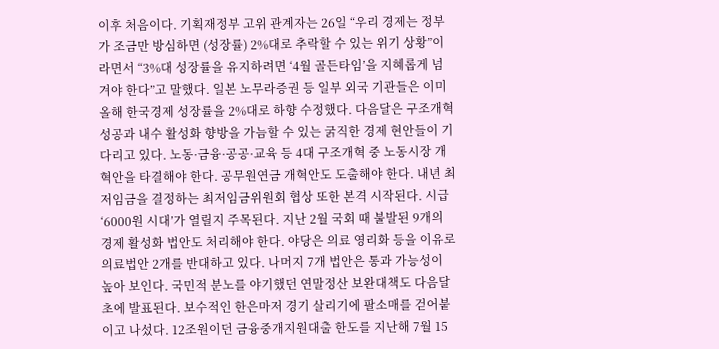이후 처음이다. 기획재정부 고위 관계자는 26일 “우리 경제는 정부가 조금만 방심하면 (성장률) 2%대로 추락할 수 있는 위기 상황”이라면서 “3%대 성장률을 유지하려면 ‘4월 골든타임’을 지혜롭게 넘겨야 한다”고 말했다. 일본 노무라증권 등 일부 외국 기관들은 이미 올해 한국경제 성장률을 2%대로 하향 수정했다. 다음달은 구조개혁 성공과 내수 활성화 향방을 가늠할 수 있는 굵직한 경제 현안들이 기다리고 있다. 노동·금융·공공·교육 등 4대 구조개혁 중 노동시장 개혁안을 타결해야 한다. 공무원연금 개혁안도 도출해야 한다. 내년 최저임금을 결정하는 최저임금위원회 협상 또한 본격 시작된다. 시급 ‘6000원 시대’가 열릴지 주목된다. 지난 2월 국회 때 불발된 9개의 경제 활성화 법안도 처리해야 한다. 야당은 의료 영리화 등을 이유로 의료법안 2개를 반대하고 있다. 나머지 7개 법안은 통과 가능성이 높아 보인다. 국민적 분노를 야기했던 연말정산 보완대책도 다음달 초에 발표된다. 보수적인 한은마저 경기 살리기에 팔소매를 걷어붙이고 나섰다. 12조원이던 금융중개지원대출 한도를 지난해 7월 15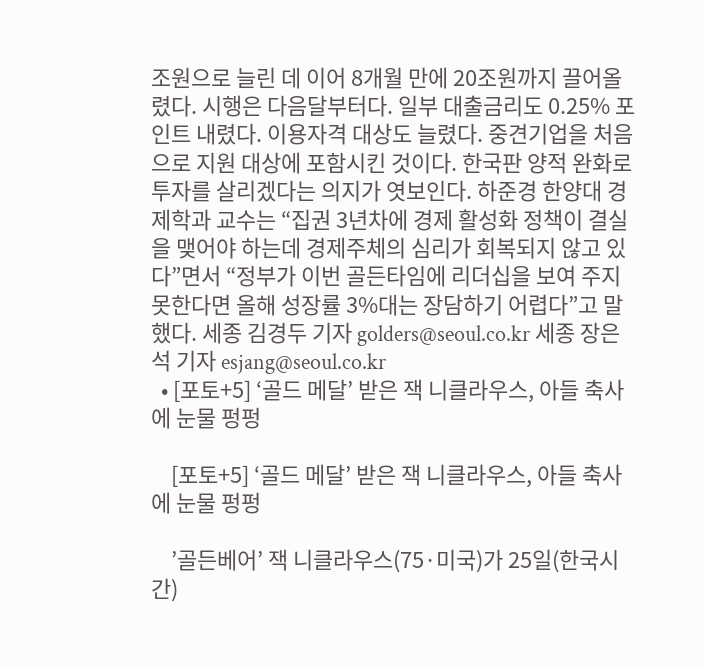조원으로 늘린 데 이어 8개월 만에 20조원까지 끌어올렸다. 시행은 다음달부터다. 일부 대출금리도 0.25% 포인트 내렸다. 이용자격 대상도 늘렸다. 중견기업을 처음으로 지원 대상에 포함시킨 것이다. 한국판 양적 완화로 투자를 살리겠다는 의지가 엿보인다. 하준경 한양대 경제학과 교수는 “집권 3년차에 경제 활성화 정책이 결실을 맺어야 하는데 경제주체의 심리가 회복되지 않고 있다”면서 “정부가 이번 골든타임에 리더십을 보여 주지 못한다면 올해 성장률 3%대는 장담하기 어렵다”고 말했다. 세종 김경두 기자 golders@seoul.co.kr 세종 장은석 기자 esjang@seoul.co.kr
  • [포토+5] ‘골드 메달’ 받은 잭 니클라우스, 아들 축사에 눈물 펑펑

    [포토+5] ‘골드 메달’ 받은 잭 니클라우스, 아들 축사에 눈물 펑펑

    ’골든베어’ 잭 니클라우스(75·미국)가 25일(한국시간)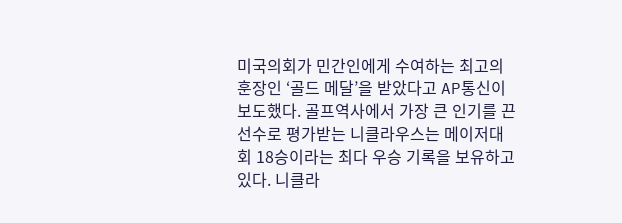미국의회가 민간인에게 수여하는 최고의 훈장인 ‘골드 메달’을 받았다고 AP통신이 보도했다. 골프역사에서 가장 큰 인기를 끈 선수로 평가받는 니클라우스는 메이저대회 18승이라는 최다 우승 기록을 보유하고 있다. 니클라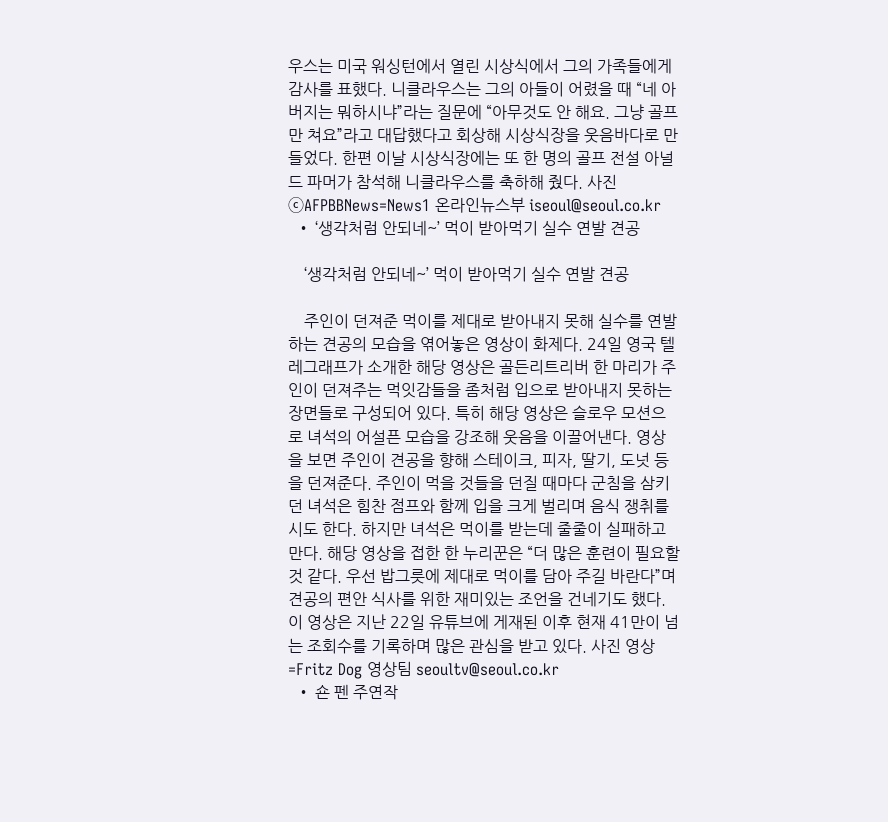우스는 미국 워싱턴에서 열린 시상식에서 그의 가족들에게 감사를 표했다. 니클라우스는 그의 아들이 어렸을 때 “네 아버지는 뭐하시냐”라는 질문에 “아무것도 안 해요. 그냥 골프만 쳐요”라고 대답했다고 회상해 시상식장을 웃음바다로 만들었다. 한편 이날 시상식장에는 또 한 명의 골프 전설 아널드 파머가 참석해 니클라우스를 축하해 줬다. 사진 ⓒAFPBBNews=News1 온라인뉴스부 iseoul@seoul.co.kr
  • ‘생각처럼 안되네~’ 먹이 받아먹기 실수 연발 견공

    ‘생각처럼 안되네~’ 먹이 받아먹기 실수 연발 견공

    주인이 던져준 먹이를 제대로 받아내지 못해 실수를 연발하는 견공의 모습을 엮어놓은 영상이 화제다. 24일 영국 텔레그래프가 소개한 해당 영상은 골든리트리버 한 마리가 주인이 던져주는 먹잇감들을 좀처럼 입으로 받아내지 못하는 장면들로 구성되어 있다. 특히 해당 영상은 슬로우 모션으로 녀석의 어설픈 모습을 강조해 웃음을 이끌어낸다. 영상을 보면 주인이 견공을 향해 스테이크, 피자, 딸기, 도넛 등을 던져준다. 주인이 먹을 것들을 던질 때마다 군침을 삼키던 녀석은 힘찬 점프와 함께 입을 크게 벌리며 음식 쟁취를 시도 한다. 하지만 녀석은 먹이를 받는데 줄줄이 실패하고 만다. 해당 영상을 접한 한 누리꾼은 “더 많은 훈련이 필요할 것 같다. 우선 밥그릇에 제대로 먹이를 담아 주길 바란다”며 견공의 편안 식사를 위한 재미있는 조언을 건네기도 했다. 이 영상은 지난 22일 유튜브에 게재된 이후 현재 41만이 넘는 조회수를 기록하며 많은 관심을 받고 있다. 사진 영상=Fritz Dog 영상팀 seoultv@seoul.co.kr
  • 숀 펜 주연작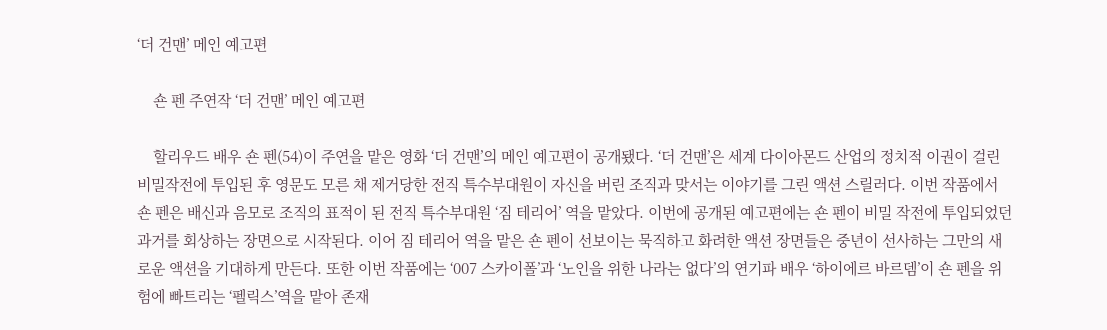‘더 건맨’ 메인 예고편

    숀 펜 주연작 ‘더 건맨’ 메인 예고편

    할리우드 배우 숀 펜(54)이 주연을 맡은 영화 ‘더 건맨’의 메인 예고편이 공개됐다. ‘더 건맨’은 세계 다이아몬드 산업의 정치적 이권이 걸린 비밀작전에 투입된 후 영문도 모른 채 제거당한 전직 특수부대원이 자신을 버린 조직과 맞서는 이야기를 그린 액션 스릴러다. 이번 작품에서 숀 펜은 배신과 음모로 조직의 표적이 된 전직 특수부대원 ‘짐 테리어’ 역을 맡았다. 이번에 공개된 예고편에는 숀 펜이 비밀 작전에 투입되었던 과거를 회상하는 장면으로 시작된다. 이어 짐 테리어 역을 맡은 숀 펜이 선보이는 묵직하고 화려한 액션 장면들은 중년이 선사하는 그만의 새로운 액션을 기대하게 만든다. 또한 이번 작품에는 ‘007 스카이폴’과 ‘노인을 위한 나라는 없다’의 연기파 배우 ‘하이에르 바르뎀’이 숀 펜을 위험에 빠트리는 ‘펠릭스’역을 맡아 존재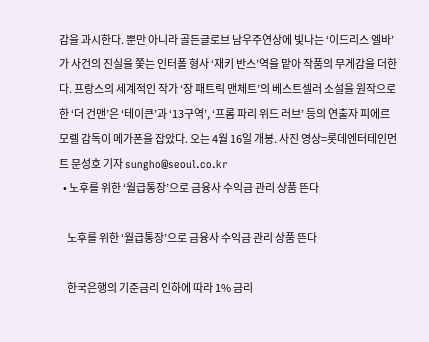감을 과시한다. 뿐만 아니라 골든글로브 남우주연상에 빛나는 ‘이드리스 엘바’가 사건의 진실을 쫓는 인터폴 형사 ‘재키 반스’역을 맡아 작품의 무게감을 더한다. 프랑스의 세계적인 작가 ‘장 패트릭 맨체트’의 베스트셀러 소설을 원작으로 한 ‘더 건맨’은 ‘테이큰’과 ‘13구역’, ‘프롬 파리 위드 러브’ 등의 연출자 피에르 모렐 감독이 메가폰을 잡았다. 오는 4월 16일 개봉. 사진 영상=롯데엔터테인먼트 문성호 기자 sungho@seoul.co.kr
  • 노후를 위한 ‘월급통장’으로 금융사 수익금 관리 상품 뜬다

    노후를 위한 ‘월급통장’으로 금융사 수익금 관리 상품 뜬다

    한국은행의 기준금리 인하에 따라 1% 금리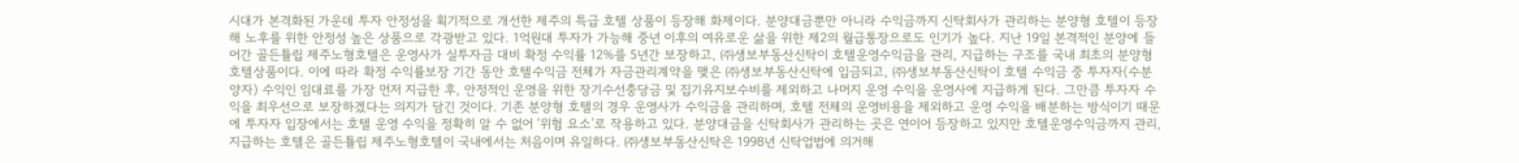시대가 본격화된 가운데 투자 안정성을 획기적으로 개선한 제주의 특급 호텔 상품이 등장해 화제이다. 분양대금뿐만 아니라 수익금까지 신탁회사가 관리하는 분양형 호텔이 등장해 노후를 위한 안정성 높은 상품으로 각광받고 있다. 1억원대 투자가 가능해 중년 이후의 여유로운 삶을 위한 제2의 월급통장으로도 인기가 높다. 지난 19일 본격적인 분양에 들어간 골든튤립 제주노형호텔은 운영사가 실투자금 대비 확정 수익률 12%를 5년간 보장하고, ㈜생보부동산신탁이 호텔운영수익금을 관리, 지급하는 구조를 국내 최초의 분양형 호텔상품이다. 이에 따라 확정 수익률보장 기간 동안 호텔수익금 전체가 자금관리계약을 맺은 ㈜생보부동산신탁에 입금되고, ㈜생보부동산신탁이 호텔 수익금 중 투자자(수분양자) 수익인 임대료를 가장 먼저 지급한 후, 안정적인 운영을 위한 장기수선충당금 및 집기유지보수비를 제외하고 나머지 운영 수익을 운영사에 지급하게 된다. 그만큼 투자자 수익을 최우선으로 보장하겠다는 의지가 담긴 것이다. 기존 분양형 호텔의 경우 운영사가 수익금을 관리하며, 호텔 전체의 운영비용을 제외하고 운영 수익을 배분하는 방식이기 때문에 투자자 입장에서는 호텔 운영 수익을 정확히 알 수 없어 ‘위험 요소’로 작용하고 있다. 분양대금을 신탁회사가 관리하는 곳은 연이어 등장하고 있지만 호텔운영수익금까지 관리, 지급하는 호텔은 골든튤립 제주노형호텔이 국내에서는 처음이며 유일하다. ㈜생보부동산신탁은 1998년 신탁업법에 의거해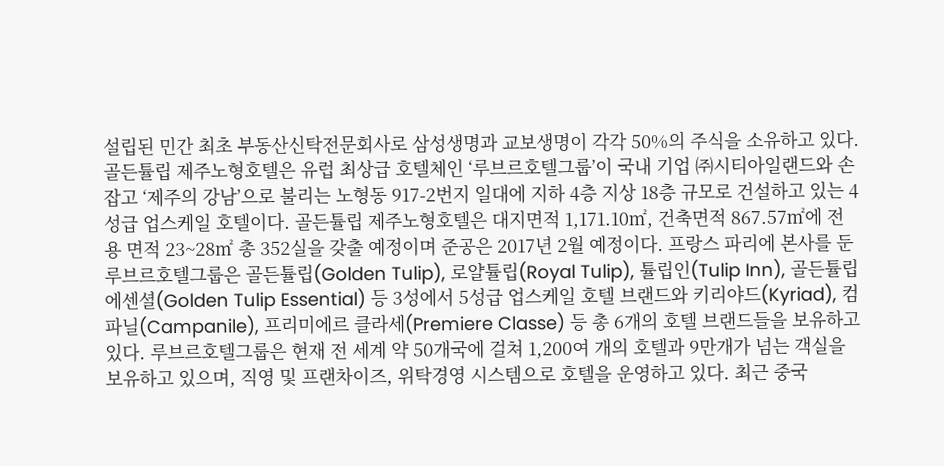설립된 민간 최초 부동산신탁전문회사로 삼성생명과 교보생명이 각각 50%의 주식을 소유하고 있다. 골든튤립 제주노형호텔은 유럽 최상급 호텔체인 ‘루브르호텔그룹’이 국내 기업 ㈜시티아일랜드와 손잡고 ‘제주의 강남’으로 불리는 노형동 917-2번지 일대에 지하 4층 지상 18층 규모로 건설하고 있는 4성급 업스케일 호텔이다. 골든튤립 제주노형호텔은 대지면적 1,171.10㎡, 건축면적 867.57㎡에 전용 면적 23~28㎡ 총 352실을 갖출 예정이며 준공은 2017년 2월 예정이다. 프랑스 파리에 본사를 둔 루브르호텔그룹은 골든튤립(Golden Tulip), 로얄튤립(Royal Tulip), 튤립인(Tulip Inn), 골든튤립에센셜(Golden Tulip Essential) 등 3성에서 5성급 업스케일 호텔 브랜드와 키리야드(Kyriad), 컴파닐(Campanile), 프리미에르 클라세(Premiere Classe) 등 총 6개의 호텔 브랜드들을 보유하고 있다. 루브르호텔그룹은 현재 전 세계 약 50개국에 걸쳐 1,200여 개의 호텔과 9만개가 넘는 객실을 보유하고 있으며, 직영 및 프랜차이즈, 위탁경영 시스템으로 호텔을 운영하고 있다. 최근 중국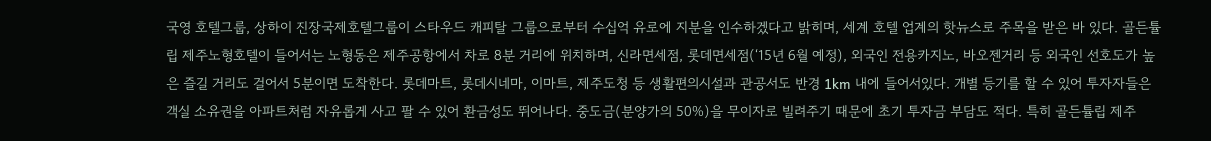국영 호텔그룹, 상하이 진장국제호텔그룹이 스타우드 캐피탈 그룹으로부터 수십억 유로에 지분을 인수하겠다고 밝히며, 세계 호텔 업계의 핫뉴스로 주목을 받은 바 있다. 골든튤립 제주노형호텔이 들어서는 노형동은 제주공항에서 차로 8분 거리에 위치하며, 신라면세점, 롯데면세점(‘15년 6월 예정), 외국인 전용카지노, 바오젠거리 등 외국인 선호도가 높은 즐길 거리도 걸어서 5분이면 도착한다. 롯데마트, 롯데시네마, 이마트, 제주도청 등 생활편의시설과 관공서도 반경 1km 내에 들어서있다. 개별 등기를 할 수 있어 투자자들은 객실 소유권을 아파트처럼 자유롭게 사고 팔 수 있어 환금성도 뛰어나다. 중도금(분양가의 50%)을 무이자로 빌려주기 때문에 초기 투자금 부담도 적다. 특히 골든튤립 제주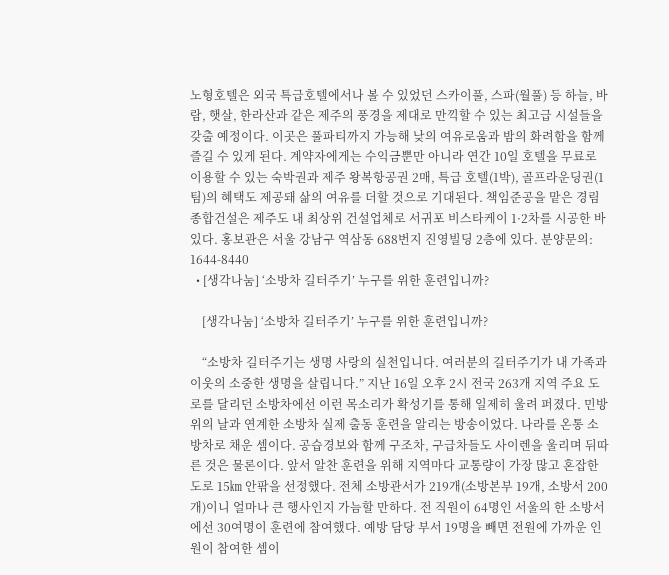노형호텔은 외국 특급호텔에서나 볼 수 있었던 스카이풀, 스파(월풀) 등 하늘, 바람, 햇살, 한라산과 같은 제주의 풍경을 제대로 만끽할 수 있는 최고급 시설들을 갖출 예정이다. 이곳은 풀파티까지 가능해 낮의 여유로움과 밤의 화려함을 함께 즐길 수 있게 된다. 계약자에게는 수익금뿐만 아니라 연간 10일 호텔을 무료로 이용할 수 있는 숙박권과 제주 왕복항공권 2매, 특급 호텔(1박), 골프라운딩권(1팀)의 혜택도 제공돼 삶의 여유를 더할 것으로 기대된다. 책임준공을 맡은 경림종합건설은 제주도 내 최상위 건설업체로 서귀포 비스타케이 1·2차를 시공한 바 있다. 홍보관은 서울 강남구 역삼동 688번지 진영빌딩 2층에 있다. 분양문의: 1644-8440
  • [생각나눔] ‘소방차 길터주기’ 누구를 위한 훈련입니까?

    [생각나눔] ‘소방차 길터주기’ 누구를 위한 훈련입니까?

    “소방차 길터주기는 생명 사랑의 실천입니다. 여러분의 길터주기가 내 가족과 이웃의 소중한 생명을 살립니다.” 지난 16일 오후 2시 전국 263개 지역 주요 도로를 달리던 소방차에선 이런 목소리가 확성기를 통해 일제히 울려 퍼졌다. 민방위의 날과 연계한 소방차 실제 출동 훈련을 알리는 방송이었다. 나라를 온통 소방차로 채운 셈이다. 공습경보와 함께 구조차, 구급차들도 사이렌을 울리며 뒤따른 것은 물론이다. 앞서 알찬 훈련을 위해 지역마다 교통량이 가장 많고 혼잡한 도로 15㎞ 안팎을 선정했다. 전체 소방관서가 219개(소방본부 19개, 소방서 200개)이니 얼마나 큰 행사인지 가늠할 만하다. 전 직원이 64명인 서울의 한 소방서에선 30여명이 훈련에 참여했다. 예방 담당 부서 19명을 빼면 전원에 가까운 인원이 참여한 셈이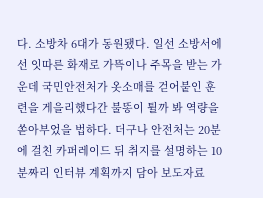다. 소방차 6대가 동원됐다. 일선 소방서에선 잇따른 화재로 가뜩이나 주목을 받는 가운데 국민안전처가 옷소매를 걷어붙인 훈련을 게을리했다간 불똥이 튈까 봐 역량을 쏟아부었을 법하다. 더구나 안전처는 20분에 걸친 카퍼레이드 뒤 취지를 설명하는 10분짜리 인터뷰 계획까지 담아 보도자료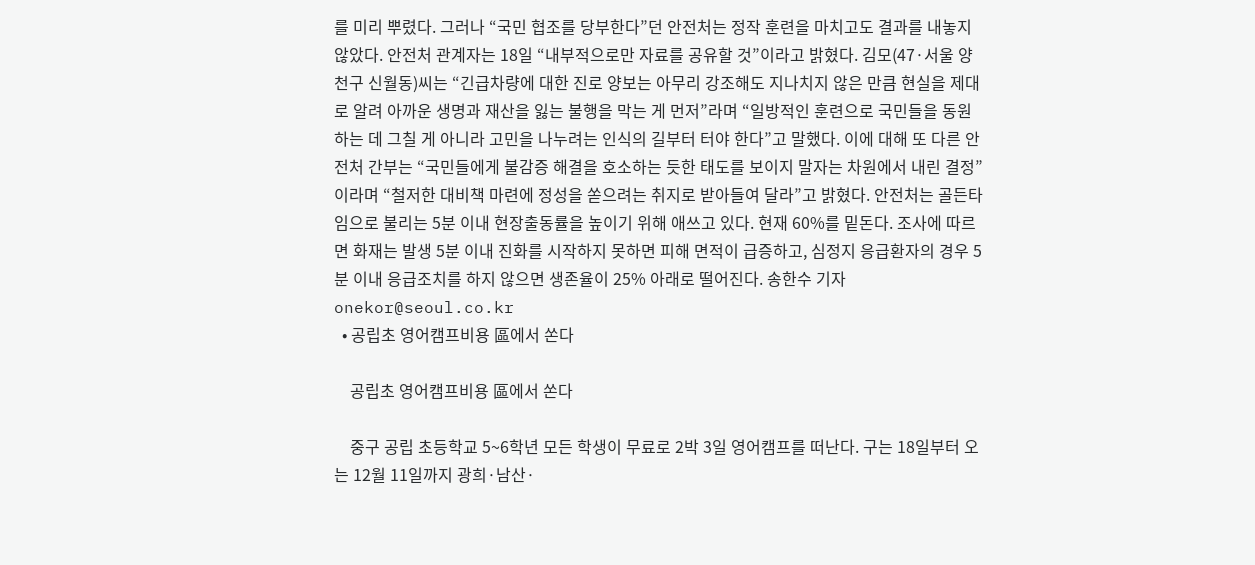를 미리 뿌렸다. 그러나 “국민 협조를 당부한다”던 안전처는 정작 훈련을 마치고도 결과를 내놓지 않았다. 안전처 관계자는 18일 “내부적으로만 자료를 공유할 것”이라고 밝혔다. 김모(47·서울 양천구 신월동)씨는 “긴급차량에 대한 진로 양보는 아무리 강조해도 지나치지 않은 만큼 현실을 제대로 알려 아까운 생명과 재산을 잃는 불행을 막는 게 먼저”라며 “일방적인 훈련으로 국민들을 동원하는 데 그칠 게 아니라 고민을 나누려는 인식의 길부터 터야 한다”고 말했다. 이에 대해 또 다른 안전처 간부는 “국민들에게 불감증 해결을 호소하는 듯한 태도를 보이지 말자는 차원에서 내린 결정”이라며 “철저한 대비책 마련에 정성을 쏟으려는 취지로 받아들여 달라”고 밝혔다. 안전처는 골든타임으로 불리는 5분 이내 현장출동률을 높이기 위해 애쓰고 있다. 현재 60%를 밑돈다. 조사에 따르면 화재는 발생 5분 이내 진화를 시작하지 못하면 피해 면적이 급증하고, 심정지 응급환자의 경우 5분 이내 응급조치를 하지 않으면 생존율이 25% 아래로 떨어진다. 송한수 기자 onekor@seoul.co.kr
  • 공립초 영어캠프비용 區에서 쏜다

    공립초 영어캠프비용 區에서 쏜다

    중구 공립 초등학교 5~6학년 모든 학생이 무료로 2박 3일 영어캠프를 떠난다. 구는 18일부터 오는 12월 11일까지 광희·남산·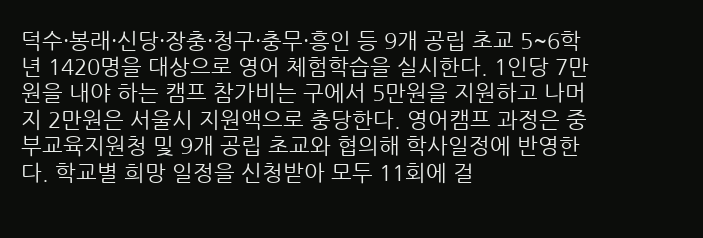덕수·봉래·신당·장충·청구·충무·흥인 등 9개 공립 초교 5~6학년 1420명을 대상으로 영어 체험학습을 실시한다. 1인당 7만원을 내야 하는 캠프 참가비는 구에서 5만원을 지원하고 나머지 2만원은 서울시 지원액으로 충당한다. 영어캠프 과정은 중부교육지원청 및 9개 공립 초교와 협의해 학사일정에 반영한다. 학교별 희망 일정을 신청받아 모두 11회에 걸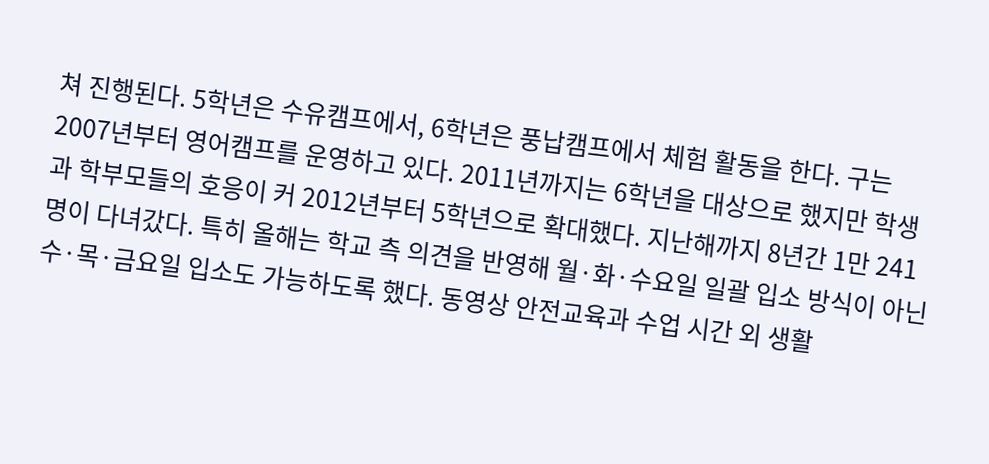쳐 진행된다. 5학년은 수유캠프에서, 6학년은 풍납캠프에서 체험 활동을 한다. 구는 2007년부터 영어캠프를 운영하고 있다. 2011년까지는 6학년을 대상으로 했지만 학생과 학부모들의 호응이 커 2012년부터 5학년으로 확대했다. 지난해까지 8년간 1만 241명이 다녀갔다. 특히 올해는 학교 측 의견을 반영해 월·화·수요일 일괄 입소 방식이 아닌 수·목·금요일 입소도 가능하도록 했다. 동영상 안전교육과 수업 시간 외 생활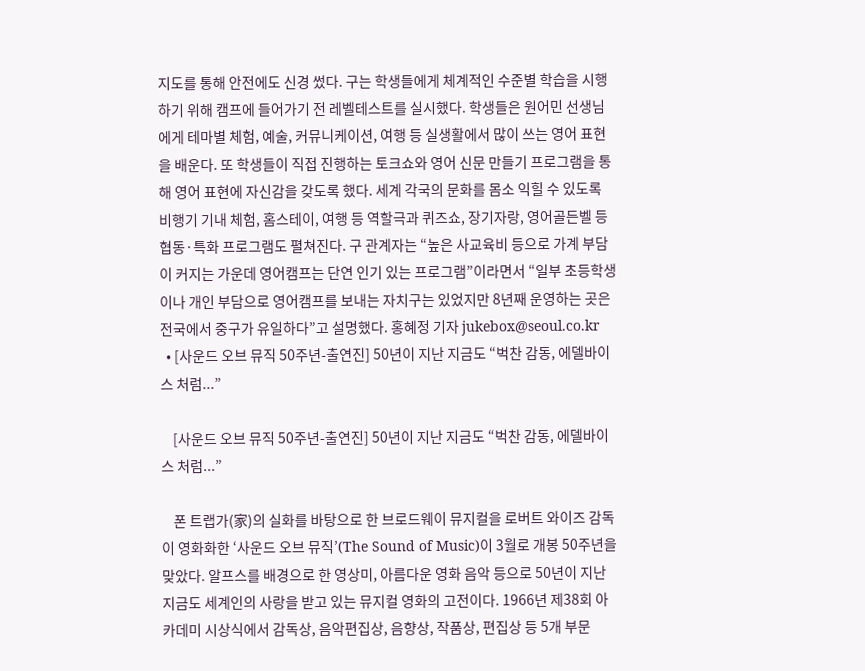지도를 통해 안전에도 신경 썼다. 구는 학생들에게 체계적인 수준별 학습을 시행하기 위해 캠프에 들어가기 전 레벨테스트를 실시했다. 학생들은 원어민 선생님에게 테마별 체험, 예술, 커뮤니케이션, 여행 등 실생활에서 많이 쓰는 영어 표현을 배운다. 또 학생들이 직접 진행하는 토크쇼와 영어 신문 만들기 프로그램을 통해 영어 표현에 자신감을 갖도록 했다. 세계 각국의 문화를 몸소 익힐 수 있도록 비행기 기내 체험, 홈스테이, 여행 등 역할극과 퀴즈쇼, 장기자랑, 영어골든벨 등 협동·특화 프로그램도 펼쳐진다. 구 관계자는 “높은 사교육비 등으로 가계 부담이 커지는 가운데 영어캠프는 단연 인기 있는 프로그램”이라면서 “일부 초등학생이나 개인 부담으로 영어캠프를 보내는 자치구는 있었지만 8년째 운영하는 곳은 전국에서 중구가 유일하다”고 설명했다. 홍혜정 기자 jukebox@seoul.co.kr
  • [사운드 오브 뮤직 50주년-출연진] 50년이 지난 지금도 “벅찬 감동, 에델바이스 처럼...”

    [사운드 오브 뮤직 50주년-출연진] 50년이 지난 지금도 “벅찬 감동, 에델바이스 처럼...”

    폰 트랩가(家)의 실화를 바탕으로 한 브로드웨이 뮤지컬을 로버트 와이즈 감독이 영화화한 ‘사운드 오브 뮤직’(The Sound of Music)이 3월로 개봉 50주년을 맞았다. 알프스를 배경으로 한 영상미, 아름다운 영화 음악 등으로 50년이 지난 지금도 세계인의 사랑을 받고 있는 뮤지컬 영화의 고전이다. 1966년 제38회 아카데미 시상식에서 감독상, 음악편집상, 음향상, 작품상, 편집상 등 5개 부문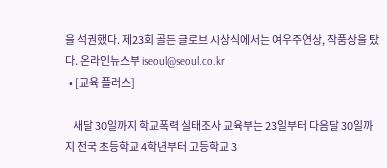을 석권했다. 제23회 골든 글로브 시상식에서는 여우주연상, 작품상을 탔다. 온라인뉴스부 iseoul@seoul.co.kr
  • [교육 플러스]

    새달 30일까지 학교폭력 실태조사 교육부는 23일부터 다음달 30일까지 전국 초등학교 4학년부터 고등학교 3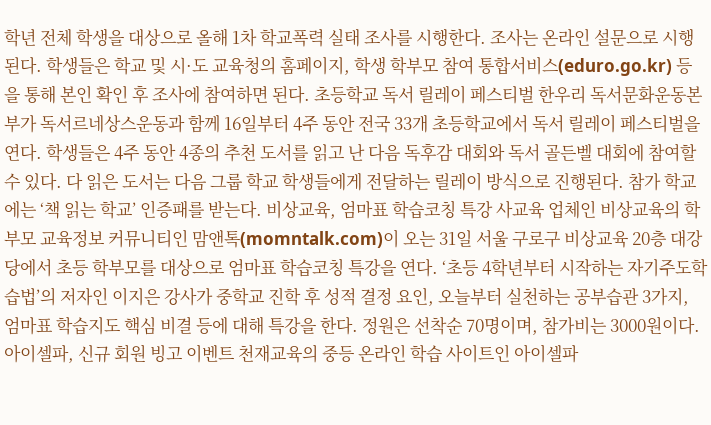학년 전체 학생을 대상으로 올해 1차 학교폭력 실태 조사를 시행한다. 조사는 온라인 설문으로 시행된다. 학생들은 학교 및 시·도 교육청의 홈페이지, 학생 학부모 참여 통합서비스(eduro.go.kr) 등을 통해 본인 확인 후 조사에 참여하면 된다. 초등학교 독서 릴레이 페스티벌 한우리 독서문화운동본부가 독서르네상스운동과 함께 16일부터 4주 동안 전국 33개 초등학교에서 독서 릴레이 페스티벌을 연다. 학생들은 4주 동안 4종의 추천 도서를 읽고 난 다음 독후감 대회와 독서 골든벨 대회에 참여할 수 있다. 다 읽은 도서는 다음 그룹 학교 학생들에게 전달하는 릴레이 방식으로 진행된다. 참가 학교에는 ‘책 읽는 학교’ 인증패를 받는다. 비상교육, 엄마표 학습코칭 특강 사교육 업체인 비상교육의 학부모 교육정보 커뮤니티인 맘앤톡(momntalk.com)이 오는 31일 서울 구로구 비상교육 20층 대강당에서 초등 학부모를 대상으로 엄마표 학습코칭 특강을 연다. ‘초등 4학년부터 시작하는 자기주도학습법’의 저자인 이지은 강사가 중학교 진학 후 성적 결정 요인, 오늘부터 실천하는 공부습관 3가지, 엄마표 학습지도 핵심 비결 등에 대해 특강을 한다. 정원은 선착순 70명이며, 참가비는 3000원이다. 아이셀파, 신규 회원 빙고 이벤트 천재교육의 중등 온라인 학습 사이트인 아이셀파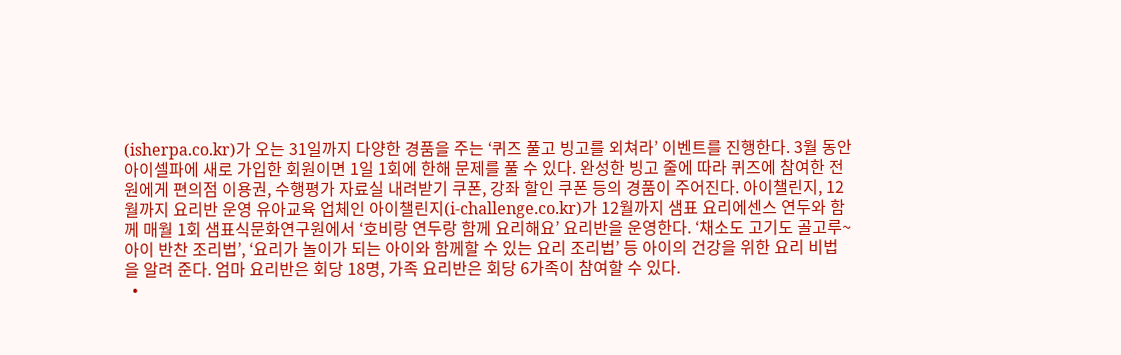(isherpa.co.kr)가 오는 31일까지 다양한 경품을 주는 ‘퀴즈 풀고 빙고를 외쳐라’ 이벤트를 진행한다. 3월 동안 아이셀파에 새로 가입한 회원이면 1일 1회에 한해 문제를 풀 수 있다. 완성한 빙고 줄에 따라 퀴즈에 참여한 전원에게 편의점 이용권, 수행평가 자료실 내려받기 쿠폰, 강좌 할인 쿠폰 등의 경품이 주어진다. 아이챌린지, 12월까지 요리반 운영 유아교육 업체인 아이챌린지(i-challenge.co.kr)가 12월까지 샘표 요리에센스 연두와 함께 매월 1회 샘표식문화연구원에서 ‘호비랑 연두랑 함께 요리해요’ 요리반을 운영한다. ‘채소도 고기도 골고루~ 아이 반찬 조리법’, ‘요리가 놀이가 되는 아이와 함께할 수 있는 요리 조리법’ 등 아이의 건강을 위한 요리 비법을 알려 준다. 엄마 요리반은 회당 18명, 가족 요리반은 회당 6가족이 참여할 수 있다.
  •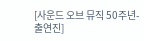[사운드 오브 뮤직 50주년-출연진]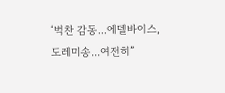‘벅찬 감동...에델바이스, 도레미송...여전히”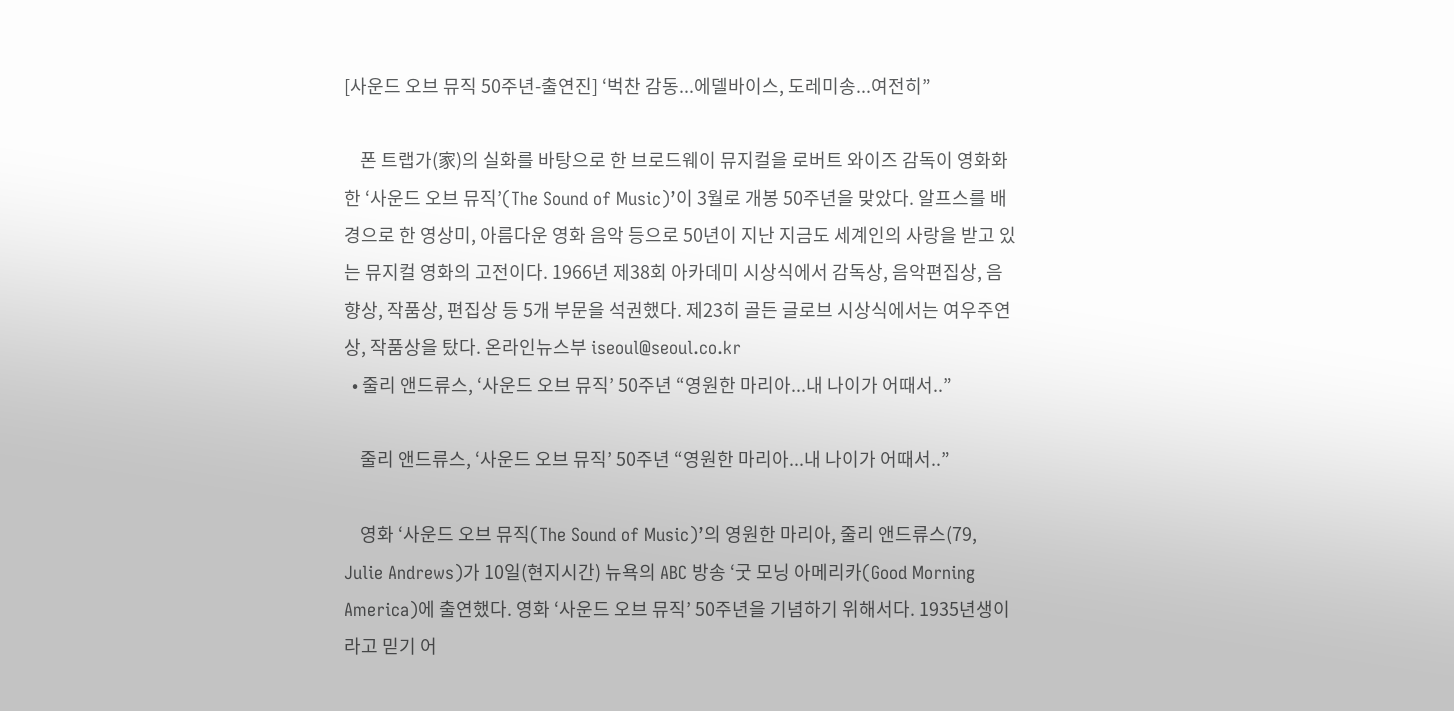[사운드 오브 뮤직 50주년-출연진] ‘벅찬 감동...에델바이스, 도레미송...여전히”

    폰 트랩가(家)의 실화를 바탕으로 한 브로드웨이 뮤지컬을 로버트 와이즈 감독이 영화화한 ‘사운드 오브 뮤직’(The Sound of Music)’이 3월로 개봉 50주년을 맞았다. 알프스를 배경으로 한 영상미, 아름다운 영화 음악 등으로 50년이 지난 지금도 세계인의 사랑을 받고 있는 뮤지컬 영화의 고전이다. 1966년 제38회 아카데미 시상식에서 감독상, 음악편집상, 음향상, 작품상, 편집상 등 5개 부문을 석권했다. 제23히 골든 글로브 시상식에서는 여우주연상, 작품상을 탔다. 온라인뉴스부 iseoul@seoul.co.kr
  • 줄리 앤드류스, ‘사운드 오브 뮤직’ 50주년 “영원한 마리아...내 나이가 어때서..”

    줄리 앤드류스, ‘사운드 오브 뮤직’ 50주년 “영원한 마리아...내 나이가 어때서..”

    영화 ‘사운드 오브 뮤직(The Sound of Music)’의 영원한 마리아, 줄리 앤드류스(79, Julie Andrews)가 10일(현지시간) 뉴욕의 ABC 방송 ‘굿 모닝 아메리카(Good Morning America)에 출연했다. 영화 ‘사운드 오브 뮤직’ 50주년을 기념하기 위해서다. 1935년생이라고 믿기 어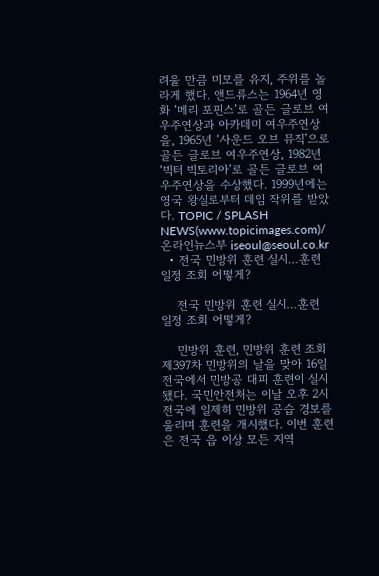려울 만큼 미모를 유지, 주위를 놀라게 했다. 앤드류스는 1964년 영화 ‘메리 포핀스’로 골든 글로브 여우주연상과 아카데미 여우주연상을, 1965년 ‘사운드 오브 뮤직’으로 골든 글로브 여우주연상, 1982년 ‘빅터 빅토리아’로 골든 글로브 여우주연상을 수상했다. 1999년에는 영국 왕실로부터 데임 작위를 받았다. TOPIC / SPLASH NEWS(www.topicimages.com)/온라인뉴스부 iseoul@seoul.co.kr
  • 전국 민방위 훈련 실시…훈련 일정 조회 어떻게?

    전국 민방위 훈련 실시…훈련 일정 조회 어떻게?

    민방위 훈련, 민방위 훈련 조회 제397차 민방위의 날을 맞아 16일 전국에서 민방공 대피 훈련이 실시됐다. 국민안전처는 이날 오후 2시 전국에 일제히 민방위 공습 경보를 울리며 훈련을 개시했다. 이번 훈련은 전국 읍 이상 모든 지역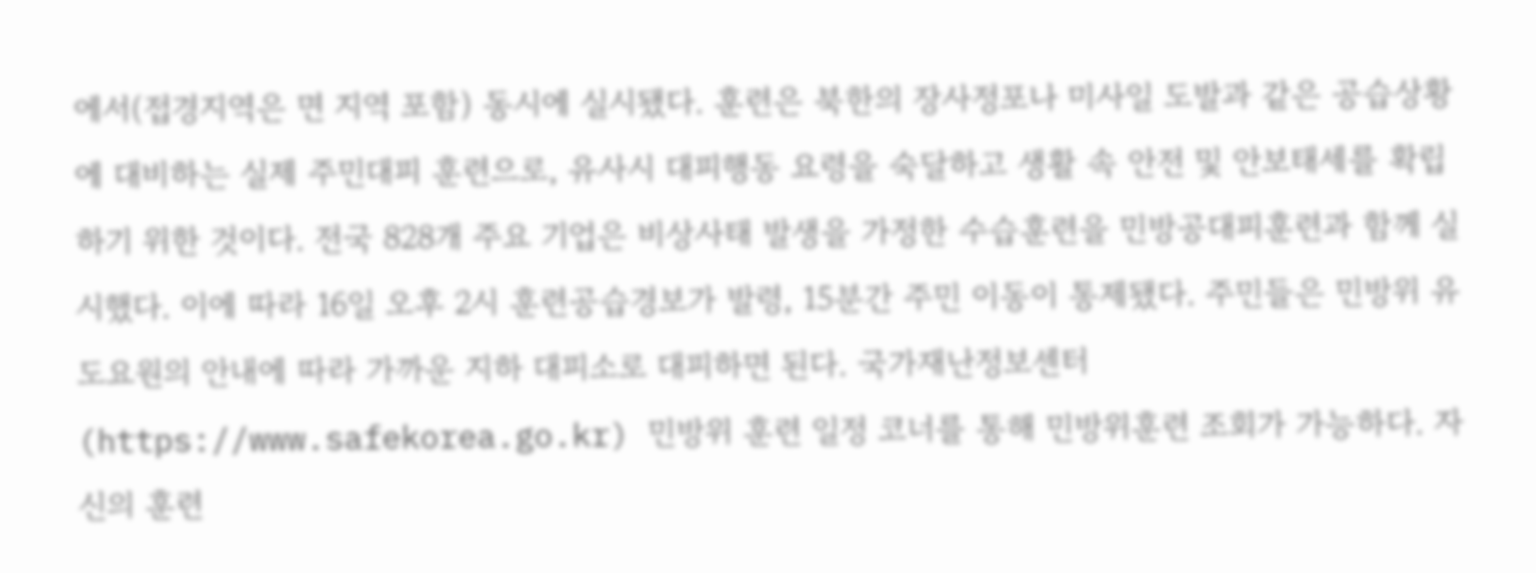에서(접경지역은 면 지역 포함) 동시에 실시됐다. 훈련은 북한의 장사정포나 미사일 도발과 같은 공습상황에 대비하는 실제 주민대피 훈련으로, 유사시 대피행동 요령을 숙달하고 생활 속 안전 및 안보태세를 확립하기 위한 것이다. 전국 828개 주요 기업은 비상사태 발생을 가정한 수습훈련을 민방공대피훈련과 함께 실시했다. 이에 따라 16일 오후 2시 훈련공습경보가 발령, 15분간 주민 이동이 통제됐다. 주민들은 민방위 유도요원의 안내에 따라 가까운 지하 대피소로 대피하면 된다. 국가재난정보센터(https://www.safekorea.go.kr) 민방위 훈련 일정 코너를 통해 민방위훈련 조회가 가능하다. 자신의 훈련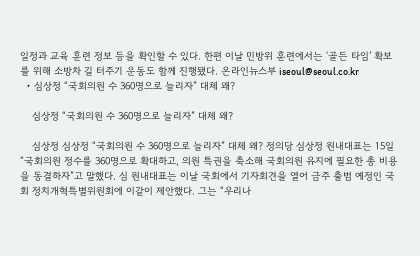일정과 교육 훈련 정보 등을 확인할 수 있다. 한편 이날 민방위 훈련에서는 ‘골든 타임’ 확보를 위해 소방차 길 터주기 운동도 함께 진행됐다. 온라인뉴스부 iseoul@seoul.co.kr
  • 심상정 “국회의원 수 360명으로 늘리자” 대체 왜?

    심상정 “국회의원 수 360명으로 늘리자” 대체 왜?

    심상정 심상정 “국회의원 수 360명으로 늘리자” 대체 왜? 정의당 심상정 원내대표는 15일 “국회의원 정수를 360명으로 확대하고, 의원 특권을 축소해 국회의원 유지에 필요한 총 비용을 동결하자”고 말했다. 심 원내대표는 이날 국회에서 기자회견을 열어 금주 출범 예정인 국회 정치개혁특별위원회에 이같이 제안했다. 그는 “우리나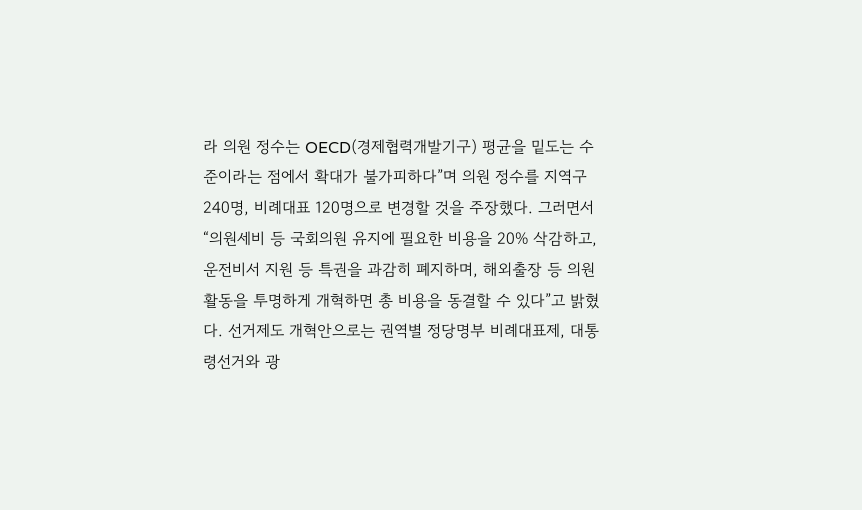라 의원 정수는 OECD(경제협력개발기구) 평균을 밑도는 수준이라는 점에서 확대가 불가피하다”며 의원 정수를 지역구 240명, 비례대표 120명으로 변경할 것을 주장했다. 그러면서 “의원세비 등 국회의원 유지에 필요한 비용을 20% 삭감하고, 운전비서 지원 등 특권을 과감히 폐지하며, 해외출장 등 의원 활동을 투명하게 개혁하면 총 비용을 동결할 수 있다”고 밝혔다. 선거제도 개혁안으로는 권역별 정당명부 비례대표제, 대통령선거와 광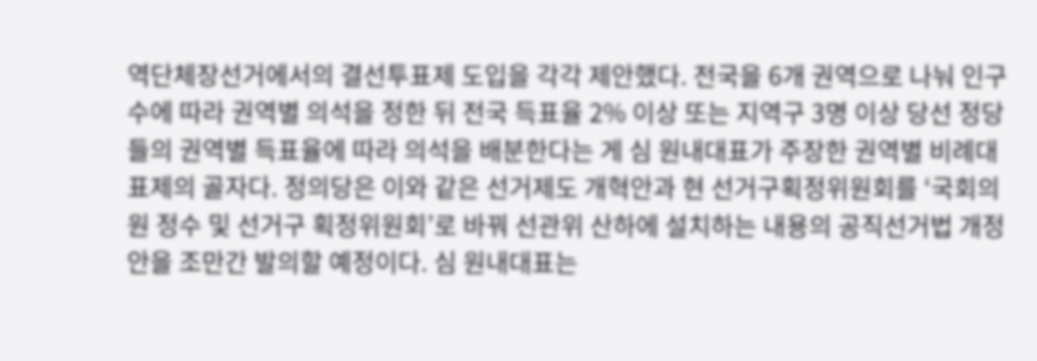역단체장선거에서의 결선투표제 도입을 각각 제안했다. 전국을 6개 권역으로 나눠 인구 수에 따라 권역별 의석을 정한 뒤 전국 득표율 2% 이상 또는 지역구 3명 이상 당선 정당들의 권역별 득표율에 따라 의석을 배분한다는 게 심 원내대표가 주장한 권역별 비례대표제의 골자다. 정의당은 이와 같은 선거제도 개혁안과 현 선거구획정위원회를 ‘국회의원 정수 및 선거구 획정위원회’로 바꿔 선관위 산하에 설치하는 내용의 공직선거법 개정안을 조만간 발의할 예정이다. 심 원내대표는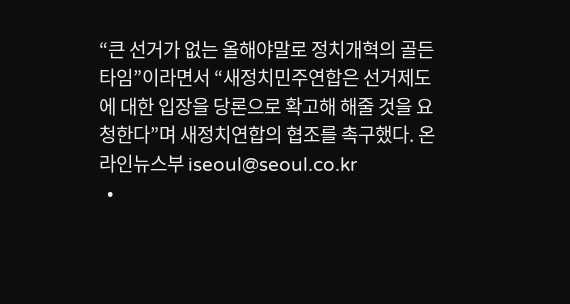“큰 선거가 없는 올해야말로 정치개혁의 골든타임”이라면서 “새정치민주연합은 선거제도에 대한 입장을 당론으로 확고해 해줄 것을 요청한다”며 새정치연합의 협조를 촉구했다. 온라인뉴스부 iseoul@seoul.co.kr
  •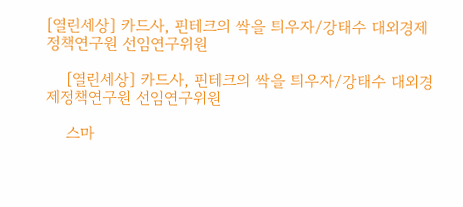[열린세상] 카드사, 핀테크의 싹을 틔우자/강태수 대외경제정책연구원 선임연구위원

    [열린세상] 카드사, 핀테크의 싹을 틔우자/강태수 대외경제정책연구원 선임연구위원

    스마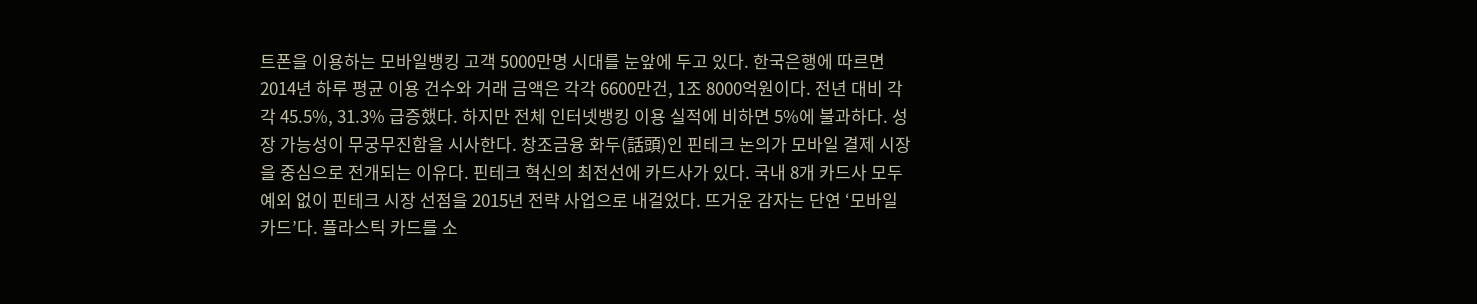트폰을 이용하는 모바일뱅킹 고객 5000만명 시대를 눈앞에 두고 있다. 한국은행에 따르면 2014년 하루 평균 이용 건수와 거래 금액은 각각 6600만건, 1조 8000억원이다. 전년 대비 각각 45.5%, 31.3% 급증했다. 하지만 전체 인터넷뱅킹 이용 실적에 비하면 5%에 불과하다. 성장 가능성이 무궁무진함을 시사한다. 창조금융 화두(話頭)인 핀테크 논의가 모바일 결제 시장을 중심으로 전개되는 이유다. 핀테크 혁신의 최전선에 카드사가 있다. 국내 8개 카드사 모두 예외 없이 핀테크 시장 선점을 2015년 전략 사업으로 내걸었다. 뜨거운 감자는 단연 ‘모바일 카드’다. 플라스틱 카드를 소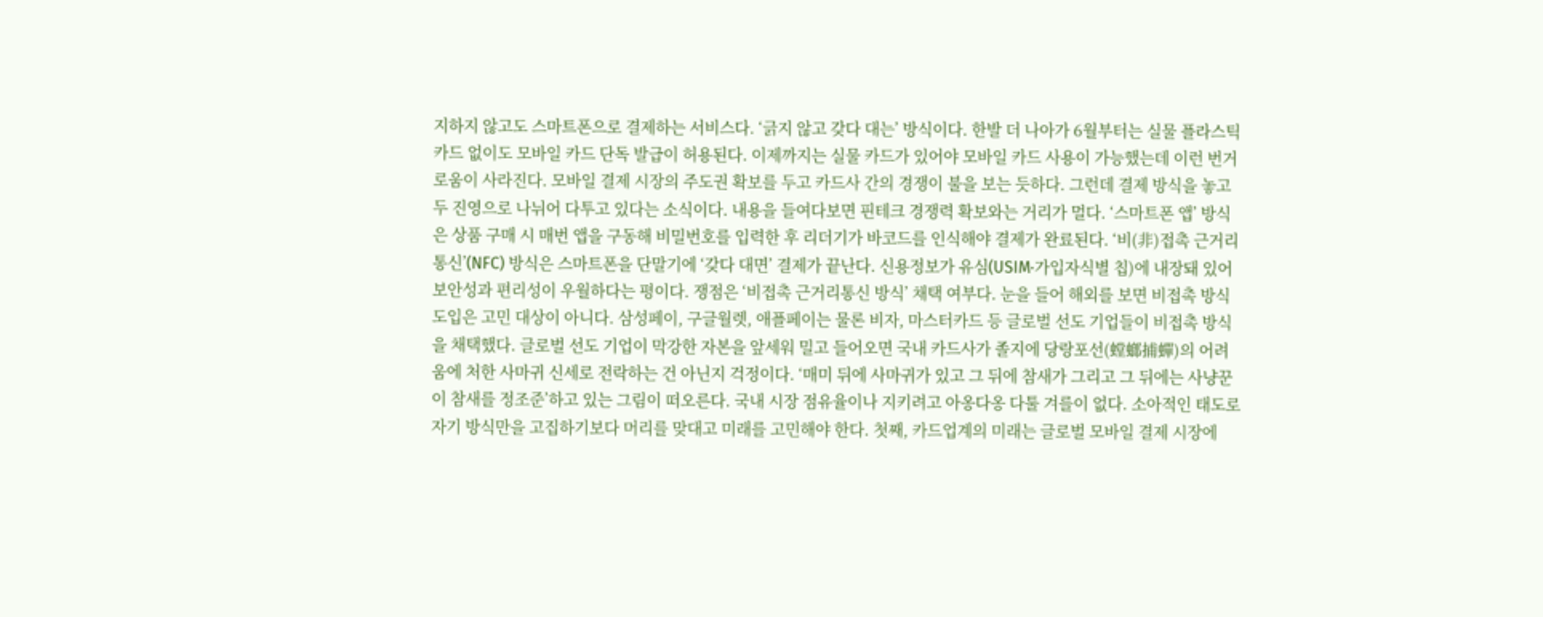지하지 않고도 스마트폰으로 결제하는 서비스다. ‘긁지 않고 갖다 대는’ 방식이다. 한발 더 나아가 6월부터는 실물 플라스틱 카드 없이도 모바일 카드 단독 발급이 허용된다. 이제까지는 실물 카드가 있어야 모바일 카드 사용이 가능했는데 이런 번거로움이 사라진다. 모바일 결제 시장의 주도권 확보를 두고 카드사 간의 경쟁이 불을 보는 듯하다. 그런데 결제 방식을 놓고 두 진영으로 나뉘어 다투고 있다는 소식이다. 내용을 들여다보면 핀테크 경쟁력 확보와는 거리가 멀다. ‘스마트폰 앱’ 방식은 상품 구매 시 매번 앱을 구동해 비밀번호를 입력한 후 리더기가 바코드를 인식해야 결제가 완료된다. ‘비(非)접촉 근거리통신’(NFC) 방식은 스마트폰을 단말기에 ‘갖다 대면’ 결제가 끝난다. 신용정보가 유심(USIM·가입자식별 칩)에 내장돼 있어 보안성과 편리성이 우월하다는 평이다. 쟁점은 ‘비접촉 근거리통신 방식’ 채택 여부다. 눈을 들어 해외를 보면 비접촉 방식 도입은 고민 대상이 아니다. 삼성페이, 구글월렛, 애플페이는 물론 비자, 마스터카드 등 글로벌 선도 기업들이 비접촉 방식을 채택했다. 글로벌 선도 기업이 막강한 자본을 앞세워 밀고 들어오면 국내 카드사가 졸지에 당랑포선(螳螂捕蟬)의 어려움에 처한 사마귀 신세로 전락하는 건 아닌지 걱정이다. ‘매미 뒤에 사마귀가 있고 그 뒤에 참새가 그리고 그 뒤에는 사냥꾼이 참새를 정조준’하고 있는 그림이 떠오른다. 국내 시장 점유율이나 지키려고 아옹다옹 다툴 겨를이 없다. 소아적인 태도로 자기 방식만을 고집하기보다 머리를 맞대고 미래를 고민해야 한다. 첫째, 카드업계의 미래는 글로벌 모바일 결제 시장에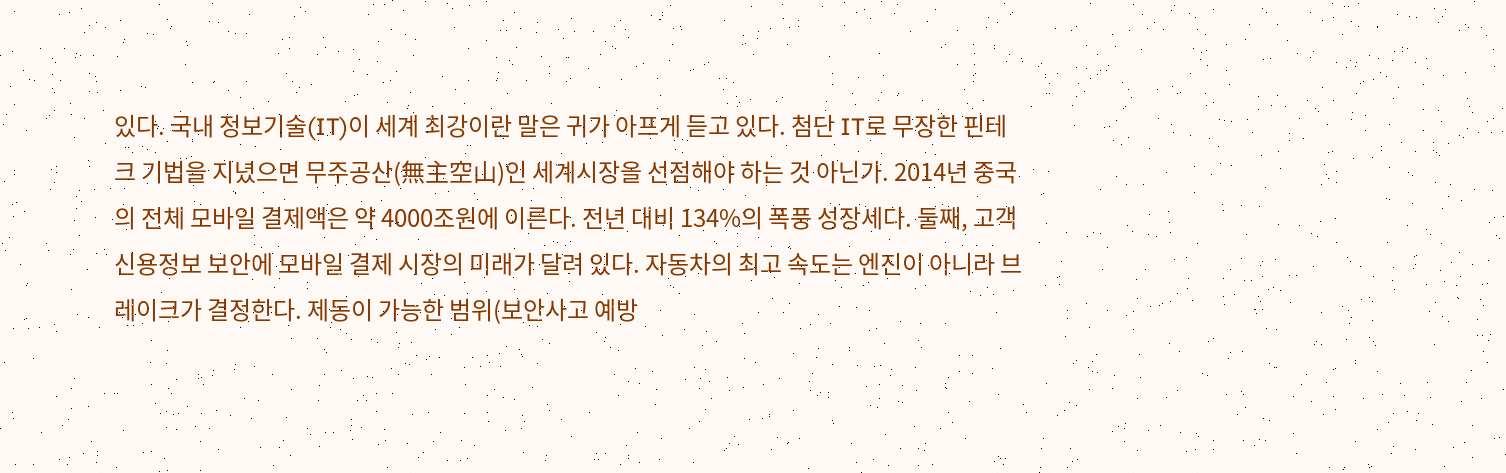있다. 국내 정보기술(IT)이 세계 최강이란 말은 귀가 아프게 듣고 있다. 첨단 IT로 무장한 핀테크 기법을 지녔으면 무주공산(無主空山)인 세계시장을 선점해야 하는 것 아닌가. 2014년 중국의 전체 모바일 결제액은 약 4000조원에 이른다. 전년 대비 134%의 폭풍 성장세다. 둘째, 고객 신용정보 보안에 모바일 결제 시장의 미래가 달려 있다. 자동차의 최고 속도는 엔진이 아니라 브레이크가 결정한다. 제동이 가능한 범위(보안사고 예방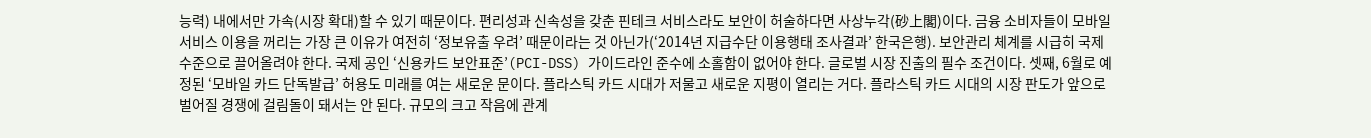능력) 내에서만 가속(시장 확대)할 수 있기 때문이다. 편리성과 신속성을 갖춘 핀테크 서비스라도 보안이 허술하다면 사상누각(砂上閣)이다. 금융 소비자들이 모바일 서비스 이용을 꺼리는 가장 큰 이유가 여전히 ‘정보유출 우려’ 때문이라는 것 아닌가(‘2014년 지급수단 이용행태 조사결과’ 한국은행). 보안관리 체계를 시급히 국제 수준으로 끌어올려야 한다. 국제 공인 ‘신용카드 보안표준’(PCI-DSS) 가이드라인 준수에 소홀함이 없어야 한다. 글로벌 시장 진출의 필수 조건이다. 셋째, 6월로 예정된 ‘모바일 카드 단독발급’ 허용도 미래를 여는 새로운 문이다. 플라스틱 카드 시대가 저물고 새로운 지평이 열리는 거다. 플라스틱 카드 시대의 시장 판도가 앞으로 벌어질 경쟁에 걸림돌이 돼서는 안 된다. 규모의 크고 작음에 관계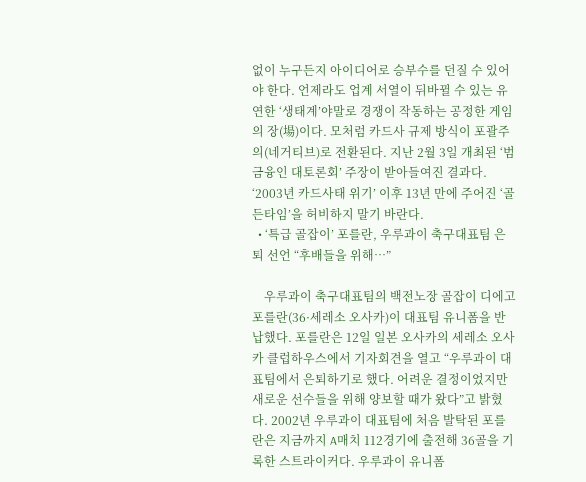없이 누구든지 아이디어로 승부수를 던질 수 있어야 한다. 언제라도 업계 서열이 뒤바뀔 수 있는 유연한 ‘생태계’야말로 경쟁이 작동하는 공정한 게임의 장(場)이다. 모처럼 카드사 규제 방식이 포괄주의(네거티브)로 전환된다. 지난 2월 3일 개최된 ‘범금융인 대토론회’ 주장이 받아들여진 결과다. ‘2003년 카드사태 위기’ 이후 13년 만에 주어진 ‘골든타임’을 허비하지 말기 바란다.
  • ‘특급 골잡이’ 포를란, 우루과이 축구대표팀 은퇴 선언 “후배들을 위해…”

    우루과이 축구대표팀의 백전노장 골잡이 디에고 포를란(36·세레소 오사카)이 대표팀 유니폼을 반납했다. 포를란은 12일 일본 오사카의 세레소 오사카 클럽하우스에서 기자회견을 열고 “우루과이 대표팀에서 은퇴하기로 했다. 어려운 결정이었지만 새로운 선수들을 위해 양보할 때가 왔다”고 밝혔다. 2002년 우루과이 대표팀에 처음 발탁된 포를란은 지금까지 A매치 112경기에 출전해 36골을 기록한 스트라이커다. 우루과이 유니폼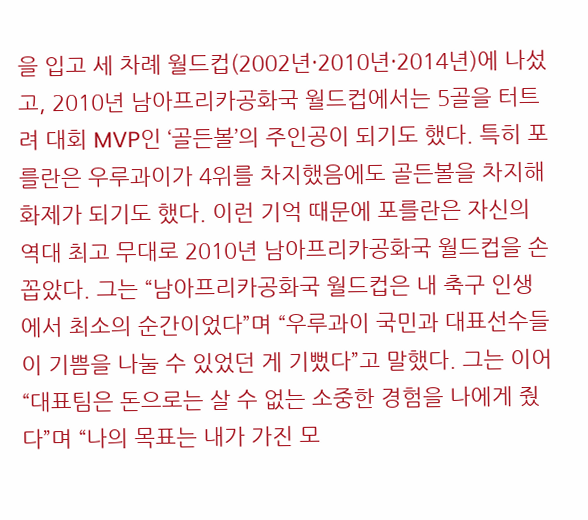을 입고 세 차례 월드컵(2002년·2010년·2014년)에 나섰고, 2010년 남아프리카공화국 월드컵에서는 5골을 터트려 대회 MVP인 ‘골든볼’의 주인공이 되기도 했다. 특히 포를란은 우루과이가 4위를 차지했음에도 골든볼을 차지해 화제가 되기도 했다. 이런 기억 때문에 포를란은 자신의 역대 최고 무대로 2010년 남아프리카공화국 월드컵을 손꼽았다. 그는 “남아프리카공화국 월드컵은 내 축구 인생에서 최소의 순간이었다”며 “우루과이 국민과 대표선수들이 기쁨을 나눌 수 있었던 게 기뻤다”고 말했다. 그는 이어 “대표팀은 돈으로는 살 수 없는 소중한 경험을 나에게 줬다”며 “나의 목표는 내가 가진 모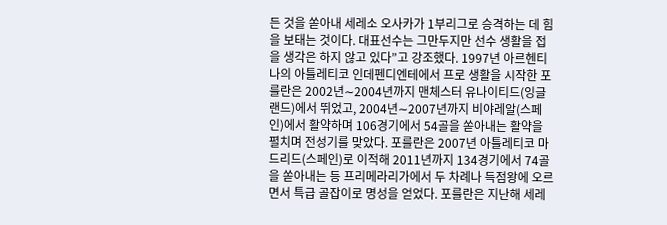든 것을 쏟아내 세레소 오사카가 1부리그로 승격하는 데 힘을 보태는 것이다. 대표선수는 그만두지만 선수 생활을 접을 생각은 하지 않고 있다”고 강조했다. 1997년 아르헨티나의 아틀레티코 인데펜디엔테에서 프로 생활을 시작한 포를란은 2002년∼2004년까지 맨체스터 유나이티드(잉글랜드)에서 뛰었고, 2004년∼2007년까지 비야레알(스페인)에서 활약하며 106경기에서 54골을 쏟아내는 활약을 펼치며 전성기를 맞았다. 포를란은 2007년 아틀레티코 마드리드(스페인)로 이적해 2011년까지 134경기에서 74골을 쏟아내는 등 프리메라리가에서 두 차례나 득점왕에 오르면서 특급 골잡이로 명성을 얻었다. 포를란은 지난해 세레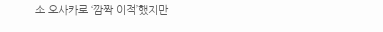소 오사카로 ‘깜짝 이적’했지만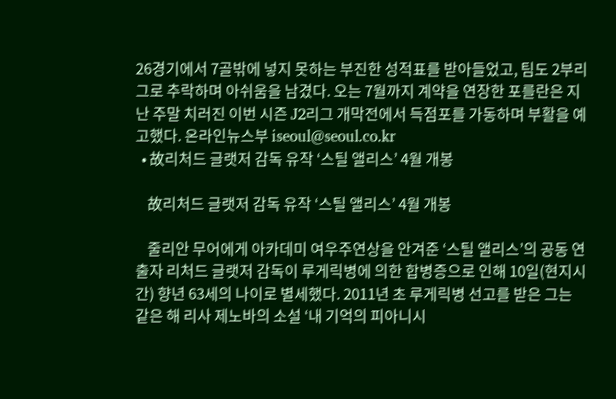26경기에서 7골밖에 넣지 못하는 부진한 성적표를 받아들었고, 팀도 2부리그로 추락하며 아쉬움을 남겼다. 오는 7월까지 계약을 연장한 포를란은 지난 주말 치러진 이번 시즌 J2리그 개막전에서 득점포를 가동하며 부활을 예고했다. 온라인뉴스부 iseoul@seoul.co.kr
  • 故리처드 글랫저 감독 유작 ‘스틸 앨리스’ 4월 개봉

    故리처드 글랫저 감독 유작 ‘스틸 앨리스’ 4월 개봉

    줄리안 무어에게 아카데미 여우주연상을 안겨준 ‘스틸 앨리스’의 공동 연출자 리처드 글랫저 감독이 루게릭병에 의한 합병증으로 인해 10일(현지시간) 향년 63세의 나이로 별세했다. 2011년 초 루게릭병 선고를 받은 그는 같은 해 리사 제노바의 소설 ‘내 기억의 피아니시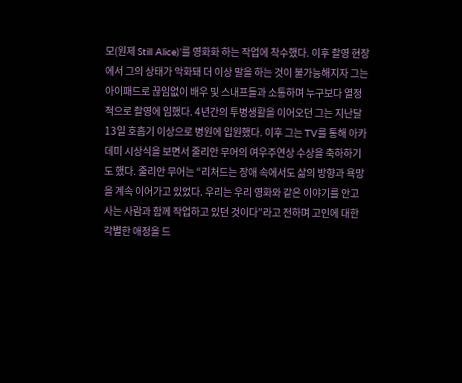모(원제 Still Alice)’를 영화화 하는 작업에 착수했다. 이후 촬영 현장에서 그의 상태가 악화돼 더 이상 말을 하는 것이 불가능해지자 그는 아이패드로 끊임없이 배우 및 스내프들과 소통하며 누구보다 열정적으로 촬영에 임했다. 4년간의 투병생활을 이어오던 그는 지난달 13일 호흡기 이상으로 병원에 입원했다. 이후 그는 TV를 통해 아카데미 시상식을 보면서 줄리안 무어의 여우주연상 수상을 축하하기도 했다. 줄리안 무어는 “리처드는 장애 속에서도 삶의 방향과 욕망을 계속 이어가고 있었다. 우리는 우리 영화와 같은 이야기를 안고 사는 사람과 함께 작업하고 있던 것이다”라고 전하며 고인에 대한 각별한 애정을 드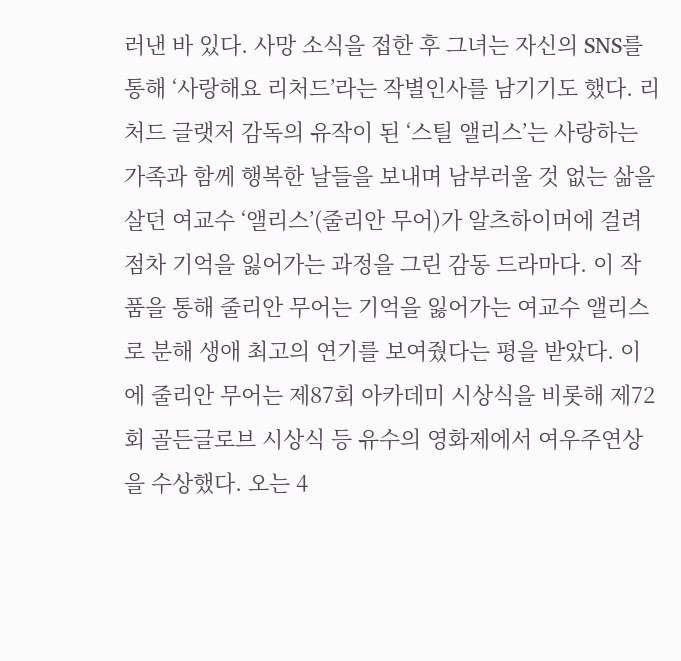러낸 바 있다. 사망 소식을 접한 후 그녀는 자신의 SNS를 통해 ‘사랑해요 리처드’라는 작별인사를 남기기도 했다. 리처드 글랫저 감독의 유작이 된 ‘스틸 앨리스’는 사랑하는 가족과 함께 행복한 날들을 보내며 남부러울 것 없는 삶을 살던 여교수 ‘앨리스’(줄리안 무어)가 알츠하이머에 걸려 점차 기억을 잃어가는 과정을 그린 감동 드라마다. 이 작품을 통해 줄리안 무어는 기억을 잃어가는 여교수 앨리스로 분해 생애 최고의 연기를 보여줬다는 평을 받았다. 이에 줄리안 무어는 제87회 아카데미 시상식을 비롯해 제72회 골든글로브 시상식 등 유수의 영화제에서 여우주연상을 수상했다. 오는 4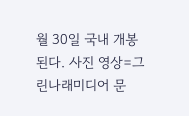월 30일 국내 개봉된다. 사진 영상=그린나래미디어 문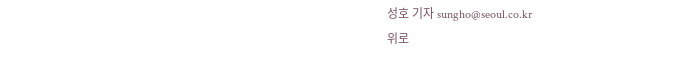성호 기자 sungho@seoul.co.kr
위로